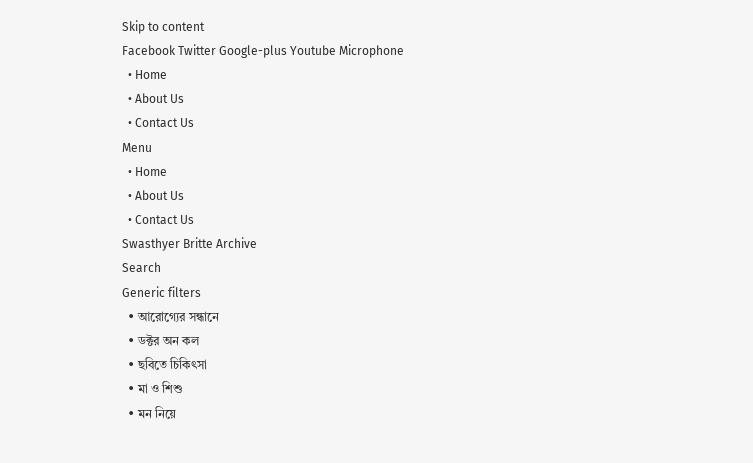Skip to content
Facebook Twitter Google-plus Youtube Microphone
  • Home
  • About Us
  • Contact Us
Menu
  • Home
  • About Us
  • Contact Us
Swasthyer Britte Archive
Search
Generic filters
  • আরোগ্যের সন্ধানে
  • ডক্টর অন কল
  • ছবিতে চিকিৎসা
  • মা ও শিশু
  • মন নিয়ে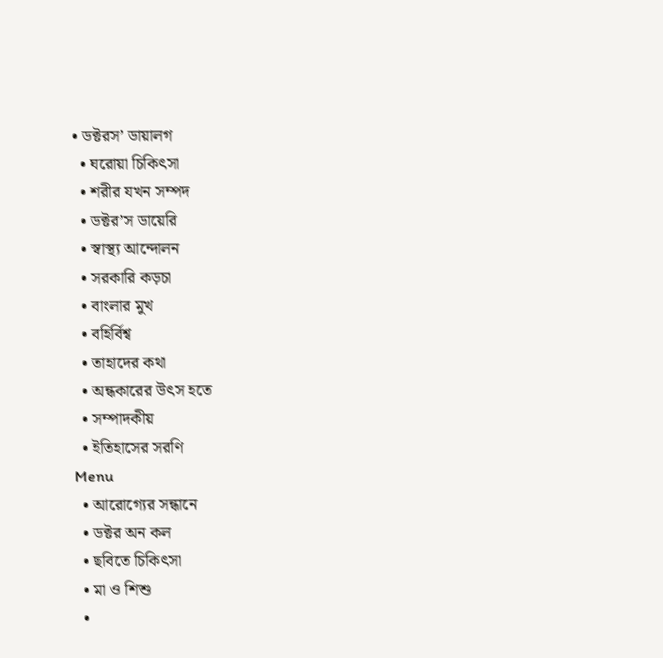• ডক্টরস’ ডায়ালগ
  • ঘরোয়া চিকিৎসা
  • শরীর যখন সম্পদ
  • ডক্টর’স ডায়েরি
  • স্বাস্থ্য আন্দোলন
  • সরকারি কড়চা
  • বাংলার মুখ
  • বহির্বিশ্ব
  • তাহাদের কথা
  • অন্ধকারের উৎস হতে
  • সম্পাদকীয়
  • ইতিহাসের সরণি
Menu
  • আরোগ্যের সন্ধানে
  • ডক্টর অন কল
  • ছবিতে চিকিৎসা
  • মা ও শিশু
  •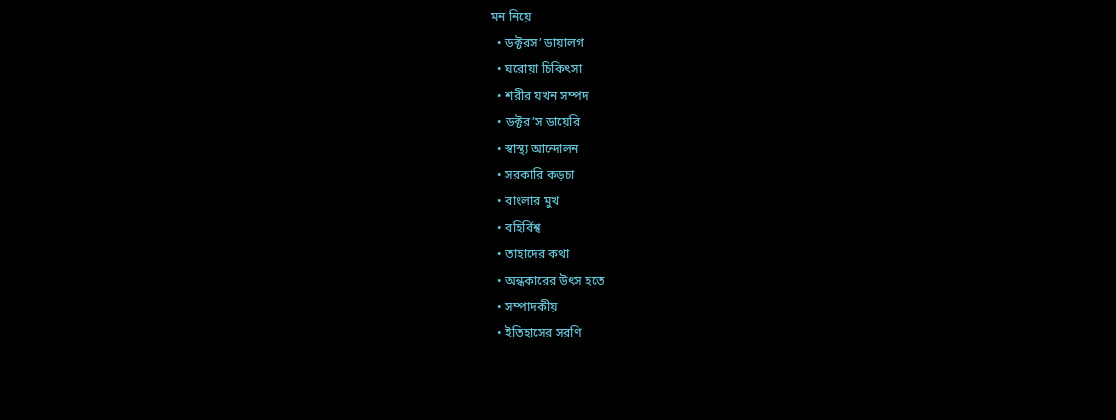মন নিয়ে
  • ডক্টরস’ ডায়ালগ
  • ঘরোয়া চিকিৎসা
  • শরীর যখন সম্পদ
  • ডক্টর’স ডায়েরি
  • স্বাস্থ্য আন্দোলন
  • সরকারি কড়চা
  • বাংলার মুখ
  • বহির্বিশ্ব
  • তাহাদের কথা
  • অন্ধকারের উৎস হতে
  • সম্পাদকীয়
  • ইতিহাসের সরণি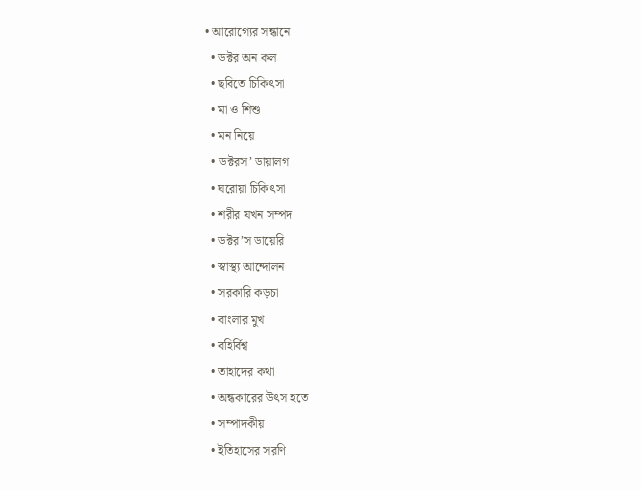• আরোগ্যের সন্ধানে
  • ডক্টর অন কল
  • ছবিতে চিকিৎসা
  • মা ও শিশু
  • মন নিয়ে
  • ডক্টরস’ ডায়ালগ
  • ঘরোয়া চিকিৎসা
  • শরীর যখন সম্পদ
  • ডক্টর’স ডায়েরি
  • স্বাস্থ্য আন্দোলন
  • সরকারি কড়চা
  • বাংলার মুখ
  • বহির্বিশ্ব
  • তাহাদের কথা
  • অন্ধকারের উৎস হতে
  • সম্পাদকীয়
  • ইতিহাসের সরণি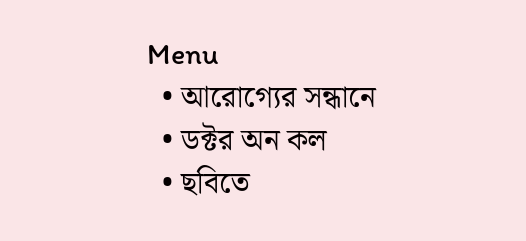Menu
  • আরোগ্যের সন্ধানে
  • ডক্টর অন কল
  • ছবিতে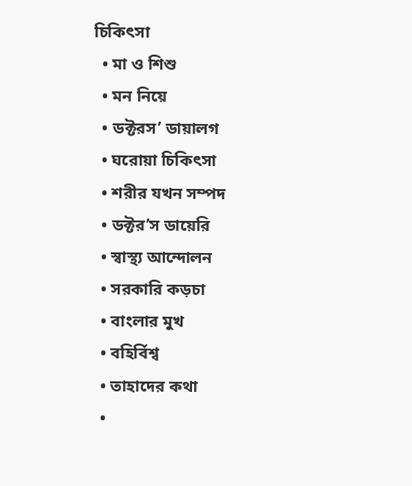চিকিৎসা
  • মা ও শিশু
  • মন নিয়ে
  • ডক্টরস’ ডায়ালগ
  • ঘরোয়া চিকিৎসা
  • শরীর যখন সম্পদ
  • ডক্টর’স ডায়েরি
  • স্বাস্থ্য আন্দোলন
  • সরকারি কড়চা
  • বাংলার মুখ
  • বহির্বিশ্ব
  • তাহাদের কথা
  •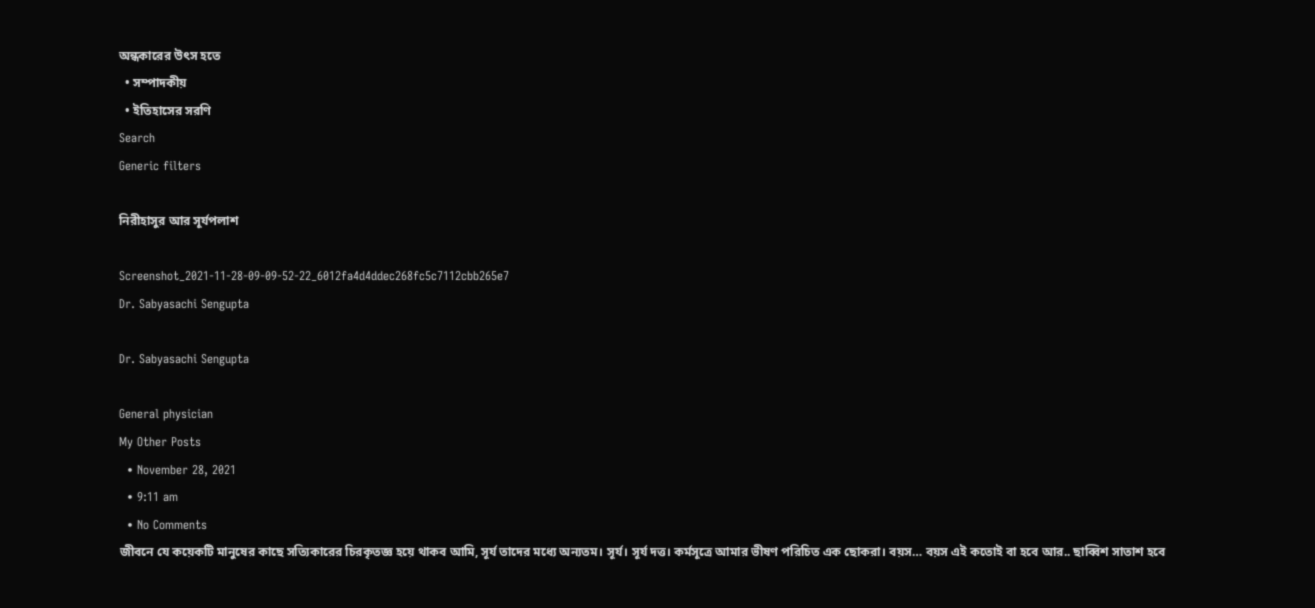অন্ধকারের উৎস হতে
  • সম্পাদকীয়
  • ইতিহাসের সরণি
Search
Generic filters

নিরীহাসুর আর সূর্যপলাশ

Screenshot_2021-11-28-09-09-52-22_6012fa4d4ddec268fc5c7112cbb265e7
Dr. Sabyasachi Sengupta

Dr. Sabyasachi Sengupta

General physician
My Other Posts
  • November 28, 2021
  • 9:11 am
  • No Comments
জীবনে যে কয়েকটি মানুষের কাছে সত্যিকারের চিরকৃতজ্ঞ হয়ে থাকব আমি, সূর্য তাদের মধ্যে অন্যতম। সূর্য। সূর্য দত্ত। কর্মসূত্রে আমার ভীষণ পরিচিত এক ছোকরা। বয়স… বয়স এই কতোই বা হবে আর.. ছাব্বিশ সাতাশ হবে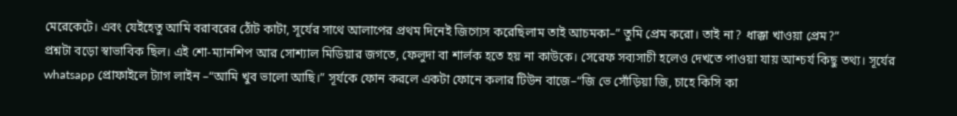মেরেকেটে। এবং যেইহেতু আমি বরাবরের ঠোঁট কাটা, সূর্যের সাথে আলাপের প্রথম দিনেই জিগ্যেস করেছিলাম তাই আচমকা–” তুমি প্রেম করো। তাই না? ধাক্কা খাওয়া প্রেম?”
প্রশ্নটা বড়ো স্বাভাবিক ছিল। এই শো-ম্যানশিপ আর সোশ্যাল মিডিয়ার জগতে, ফেলুদা বা শার্লক হতে হয় না কাউকে। সেরেফ সব্যসাচী হলেও দেখতে পাওয়া যায় আশ্চর্য কিছু তথ্য। সূর্যের whatsapp প্রোফাইলে ট্যাগ লাইন –“আমি খুব ভালো আছি।” সূর্যকে ফোন করলে একটা ফোনে কলার টিউন বাজে–“জি ভে সোঁড়িয়া জি, চাহে কিসি কা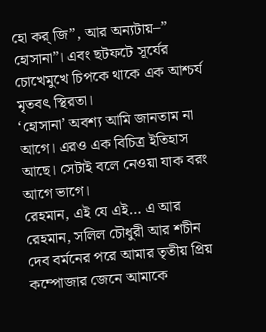হো কর্ জি”, আর অন্যটায়–” হোসানা”। এবং ছটফটে সূর্যের চোখেমুখে চিপকে থাকে এক আশ্চর্য মৃতবৎ স্থিরতা।
‘হোসানা’ অবশ্য আমি জানতাম না আগে। এরও এক বিচিত্র ইতিহাস আছে। সেটাই বলে নেওয়া যাক বরং আগে ভাগে।
রেহমান, এই যে এই… এ আর রেহমান, সলিল চৌধুরী আর শচীন দেব বর্মনের পরে আমার তৃতীয় প্রিয় কম্পোজার জেনে আমাকে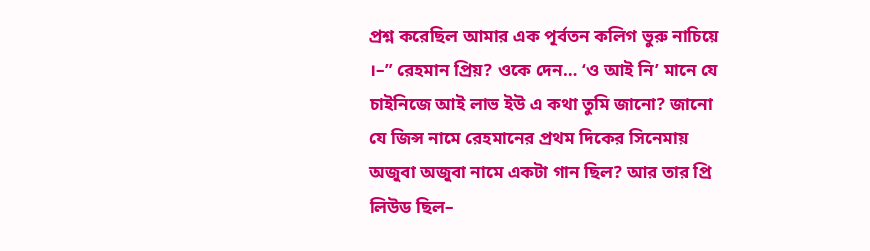প্রশ্ন করেছিল আমার এক পূর্বতন কলিগ ভুরু নাচিয়ে ।–” রেহমান প্রিয়? ওকে দেন… ‘ও আই নি’ মানে যে চাইনিজে আই লাভ ইউ এ কথা তুমি জানো? জানো যে জিন্স নামে রেহমানের প্রথম দিকের সিনেমায় অজুবা অজুবা নামে একটা গান ছিল? আর তার প্রি লিউড ছিল–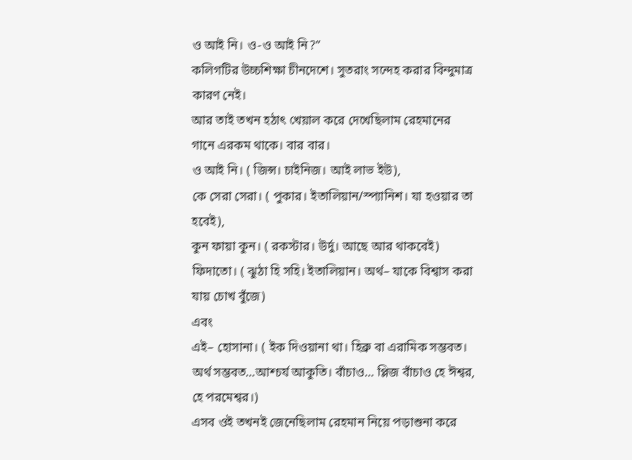ও আই নি। ও-ও আই নি?”
কলিগটির উচ্চশিক্ষা চীনদেশে। সুতরাং সন্দেহ করার বিন্দুমাত্র কারণ নেই।
আর তাই তখন হঠাৎ খেয়াল করে দেখেছিলাম রেহমানের গানে এরকম থাকে। বার বার।
ও আই নি। ( জিন্স। চাইনিজ। আই লাভ ইউ),
কে সেরা সেরা। ( পুকার। ইতালিয়ান/স্প্যানিশ। যা হওয়ার তা হবেই),
কুন ফায়া কুন। ( রকস্টার। উর্দু। আছে আর থাকবেই)
ফিদাতো। ( ঝুঠা হি সহি। ইতালিয়ান। অর্থ– যাকে বিশ্বাস করা যায় চোখ বুঁজে)
এবং
এই– হোসানা। ( ইক দিওয়ানা থা। হিব্রু বা এরামিক সম্ভবত। অর্থ সম্ভবত…আশ্চর্য আকুতি। বাঁচাও… প্লিজ বাঁচাও হে ঈশ্বর, হে পরমেশ্বর।)
এসব ওই তখনই জেনেছিলাম রেহমান নিয়ে পড়াশুনা করে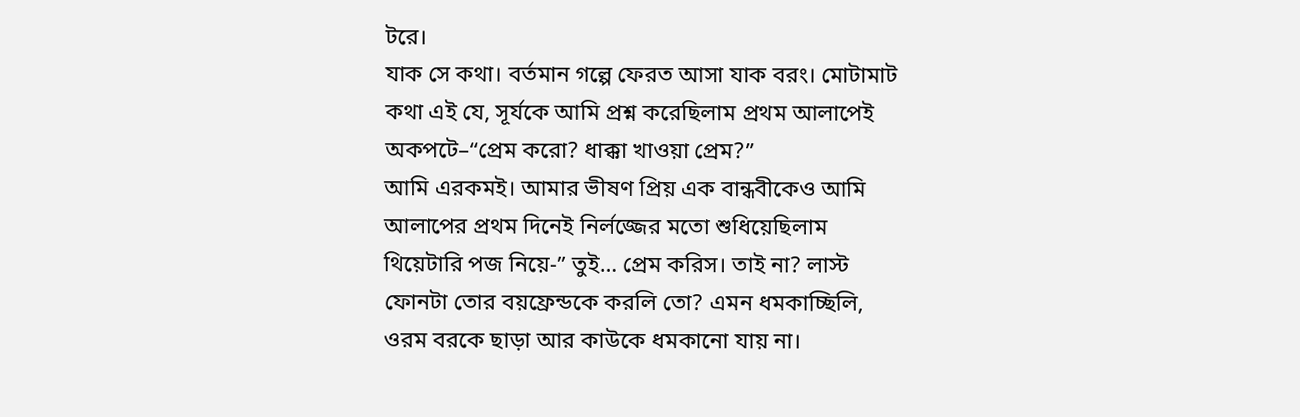টরে।
যাক সে কথা। বর্তমান গল্পে ফেরত আসা যাক বরং। মোটামাট কথা এই যে, সূর্যকে আমি প্রশ্ন করেছিলাম প্রথম আলাপেই অকপটে–“প্রেম করো? ধাক্কা খাওয়া প্রেম?”
আমি এরকমই। আমার ভীষণ প্রিয় এক বান্ধবীকেও আমি আলাপের প্রথম দিনেই নির্লজ্জের মতো শুধিয়েছিলাম থিয়েটারি পজ নিয়ে-” তুই… প্রেম করিস। তাই না? লাস্ট ফোনটা তোর বয়ফ্রেন্ডকে করলি তো? এমন ধমকাচ্ছিলি, ওরম বরকে ছাড়া আর কাউকে ধমকানো যায় না।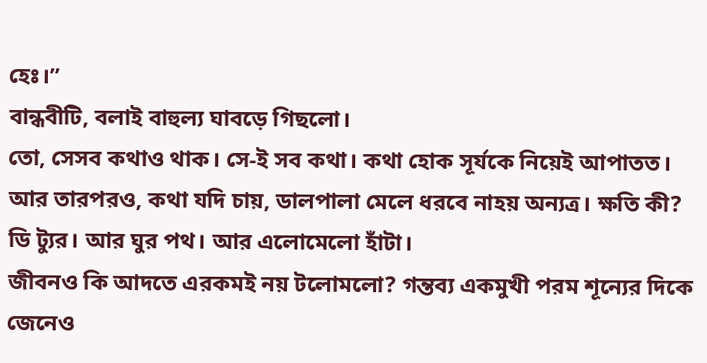হেঃ।”
বান্ধবীটি, বলাই বাহুল্য ঘাবড়ে গিছলো।
তো, সেসব কথাও থাক। সে-ই সব কথা। কথা হোক সূর্যকে নিয়েই আপাতত। আর তারপরও, কথা যদি চায়, ডালপালা মেলে ধরবে নাহয় অন্যত্র। ক্ষতি কী?
ডি ট্যুর। আর ঘুর পথ। আর এলোমেলো হাঁটা।
জীবনও কি আদতে এরকমই নয় টলোমলো? গন্তব্য একমুখী পরম শূন্যের দিকে জেনেও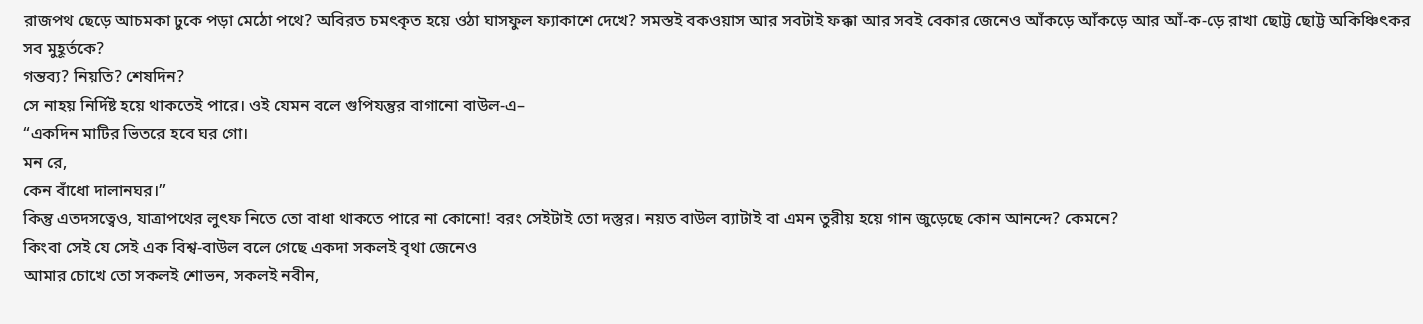রাজপথ ছেড়ে আচমকা ঢুকে পড়া মেঠো পথে? অবিরত চমৎকৃত হয়ে ওঠা ঘাসফুল ফ্যাকাশে দেখে? সমস্তই বকওয়াস আর সবটাই ফক্কা আর সবই বেকার জেনেও আঁকড়ে আঁকড়ে আর আঁ-ক-ড়ে রাখা ছোট্ট ছোট্ট অকিঞ্চিৎকর সব মুহূর্তকে?
গন্তব্য? নিয়তি? শেষদিন?
সে নাহয় নির্দিষ্ট হয়ে থাকতেই পারে। ওই যেমন বলে গুপিযন্তুর বাগানো বাউল-এ–
“একদিন মাটির ভিতরে হবে ঘর গো।
মন রে,
কেন বাঁধো দালানঘর।”
কিন্তু এতদসত্বেও, যাত্রাপথের লুৎফ নিতে তো বাধা থাকতে পারে না কোনো! বরং সেইটাই তো দস্তুর। নয়ত বাউল ব্যাটাই বা এমন তুরীয় হয়ে গান জুড়েছে কোন আনন্দে? কেমনে?
কিংবা সেই যে সেই এক বিশ্ব-বাউল বলে গেছে একদা সকলই বৃথা জেনেও
আমার চোখে তো সকলই শোভন, সকলই নবীন,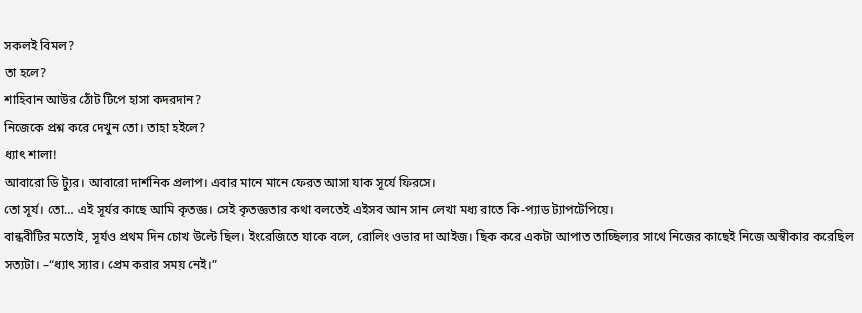সকলই বিমল?
তা হলে?
শাহিবান আউর ঠোঁট টিপে হাসা কদরদান?
নিজেকে প্রশ্ন করে দেখুন তো। তাহা হইলে?
ধ্যাৎ শালা!
আবারো ডি ট্যুর। আবারো দার্শনিক প্রলাপ। এবার মানে মানে ফেরত আসা যাক সূর্যে ফিরসে।
তো সূর্য। তো… এই সূর্যর কাছে আমি কৃতজ্ঞ। সেই কৃতজ্ঞতার কথা বলতেই এইসব আন সান লেখা মধ্য রাতে কি-প্যাড ট্যাপটেপিয়ে।
বান্ধবীটির মতোই, সূর্যও প্রথম দিন চোখ উল্টে ছিল। ইংরেজিতে যাকে বলে, রোলিং ওভার দা আইজ। ছিক করে একটা আপাত তাচ্ছিল্যর সাথে নিজের কাছেই নিজে অস্বীকার করেছিল সত্যটা। –“ধ্যাৎ স্যার। প্রেম করার সময় নেই।”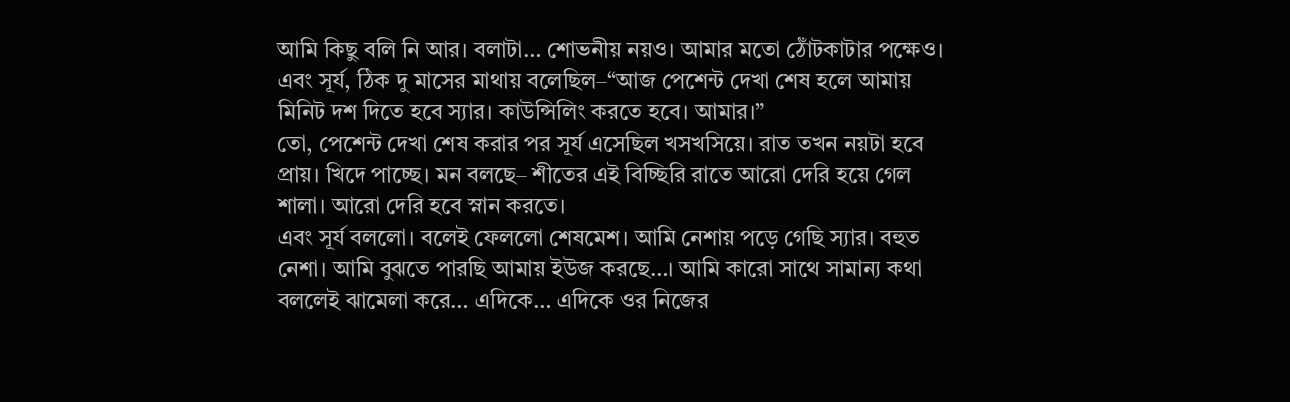আমি কিছু বলি নি আর। বলাটা… শোভনীয় নয়ও। আমার মতো ঠোঁটকাটার পক্ষেও। এবং সূর্য, ঠিক দু মাসের মাথায় বলেছিল–“আজ পেশেন্ট দেখা শেষ হলে আমায় মিনিট দশ দিতে হবে স্যার। কাউন্সিলিং করতে হবে। আমার।”
তো, পেশেন্ট দেখা শেষ করার পর সূর্য এসেছিল খসখসিয়ে। রাত তখন নয়টা হবে প্রায়। খিদে পাচ্ছে। মন বলছে– শীতের এই বিচ্ছিরি রাতে আরো দেরি হয়ে গেল শালা। আরো দেরি হবে স্নান করতে।
এবং সূর্য বললো। বলেই ফেললো শেষমেশ। আমি নেশায় পড়ে গেছি স্যার। বহুত নেশা। আমি বুঝতে পারছি আমায় ইউজ করছে…। আমি কারো সাথে সামান্য কথা বললেই ঝামেলা করে… এদিকে… এদিকে ওর নিজের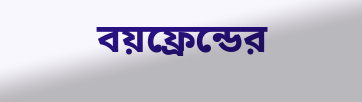বয়ফ্রেন্ডের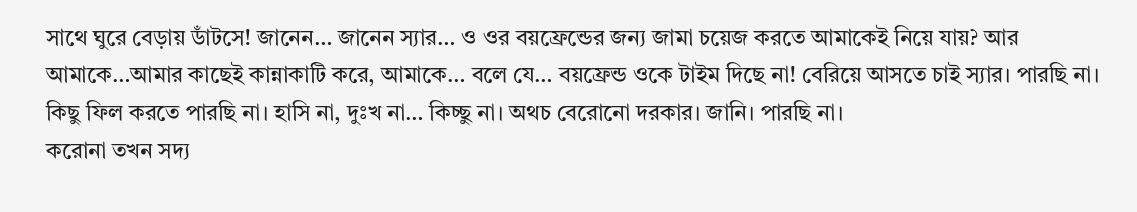সাথে ঘুরে বেড়ায় ডাঁটসে! জানেন… জানেন স্যার… ও ওর বয়ফ্রেন্ডের জন্য জামা চয়েজ করতে আমাকেই নিয়ে যায়? আর আমাকে…আমার কাছেই কান্নাকাটি করে, আমাকে… বলে যে… বয়ফ্রেন্ড ওকে টাইম দিছে না! বেরিয়ে আসতে চাই স্যার। পারছি না। কিছু ফিল করতে পারছি না। হাসি না, দুঃখ না… কিচ্ছু না। অথচ বেরোনো দরকার। জানি। পারছি না।
করোনা তখন সদ্য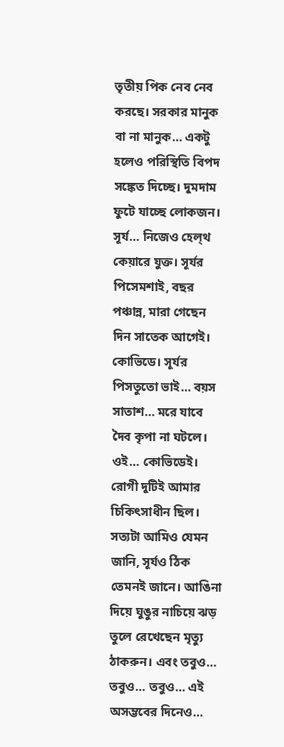তৃতীয় পিক নেব নেব করছে। সরকার মানুক বা না মানুক… একটু হলেও পরিস্থিতি বিপদ সঙ্কেত দিচ্ছে। দুমদাম ফুটে যাচ্ছে লোকজন। সূর্য… নিজেও হেল্থ কেয়ারে যুক্ত। সূর্যর পিসেমশাই, বছর পঞ্চান্ন, মারা গেছেন দিন সাতেক আগেই। কোভিডে। সূর্যর পিসতুতো ভাই… বয়স সাতাশ… মরে যাবে দৈব কৃপা না ঘটলে। ওই… কোভিডেই। রোগী দুটিই আমার চিকিৎসাধীন ছিল। সত্যটা আমিও যেমন জানি, সূর্যও ঠিক তেমনই জানে। আঙিনা দিয়ে ঘুঙুর নাচিয়ে ঝড় তুলে রেখেছেন মৃত্যু ঠাকরুন। এবং তবুও… তবুও… তবুও… এই অসম্ভবের দিনেও…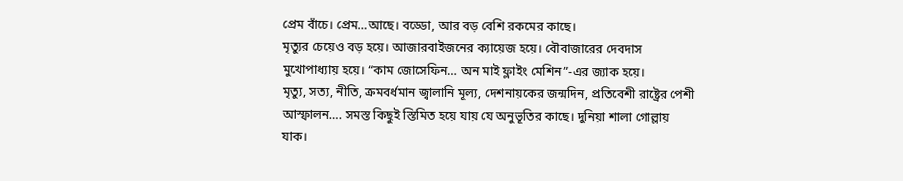প্রেম বাঁচে। প্রেম…আছে। বড্ডো, আর বড় বেশি রকমের কাছে।
মৃত্যুর চেয়েও বড় হয়ে। আজারবাইজনের ক্যায়েজ হয়ে। বৌবাজারের দেবদাস মুখোপাধ্যায় হয়ে। “কাম জোসেফিন… অন মাই ফ্লাইং মেশিন”-এর জ্যাক হয়ে।
মৃত্যু, সত্য, নীতি, ক্রমবর্ধমান জ্বালানি মূল্য, দেশনায়কের জন্মদিন, প্রতিবেশী রাষ্ট্রের পেশী আস্ফালন…. সমস্ত কিছুই স্তিমিত হয়ে যায় যে অনুভূতির কাছে। দুনিয়া শালা গোল্লায় যাক।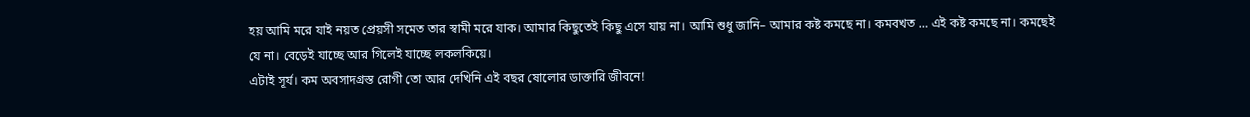হয় আমি মরে যাই নয়ত প্রেয়সী সমেত তার স্বামী মরে যাক। আমার কিছুতেই কিছু এসে যায় না। আমি শুধু জানি– আমার কষ্ট কমছে না। কমবখত … এই কষ্ট কমছে না। কমছেই যে না। বেড়েই যাচ্ছে আর গিলেই যাচ্ছে লকলকিয়ে।
এটাই সূর্য। কম অবসাদগ্রস্ত রোগী তো আর দেখিনি এই বছর ষোলোর ডাক্তারি জীবনে!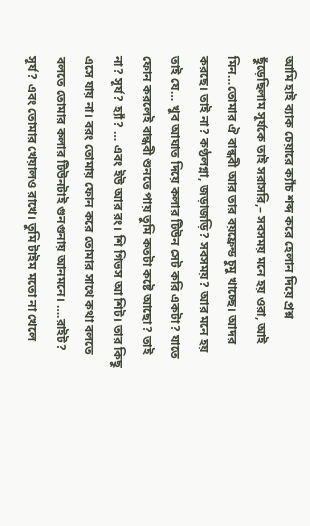আমি হাই ব্যাক চেয়ারে ক্যাঁচ শব্দ করে হেলান দিয়ে প্রশ্ন ছুঁড়েছিলাম সূর্যকে তাই সরাসরি,– সবসময় মনে হয় ওরা, আই মিন…তোমার ঐ বান্ধবী আর তার বয়ফ্রেন্ড চুমু খাচ্ছে। আদর করছে। তাই না? কণ্ঠলগ্না, জড়াজড়ি? সবসময়? আর মনে হয় তাই যে… খুব আঘাত দিয়ে কলার টিউন সেট করি একটা? যাতে ফোন করলেই বান্ধবী শুনতে পায় তুমি কতটা কষ্টে আছো? তাই না? সূর্য? হ্যাঁ? … এবং ইউ আর রং। শি গিভস আ শিট। তার কিছু এসে যায় না। বরং তোমায় ফোন করে তোমার সাথে কথা বলতে বলতে তোমার কলার টিউনটাই গুনগুনায় আনমনে। ….রাইট? সূর্য? এবং তোমার খেয়ালও রাখে। তুমি টাইম মতো না খেলে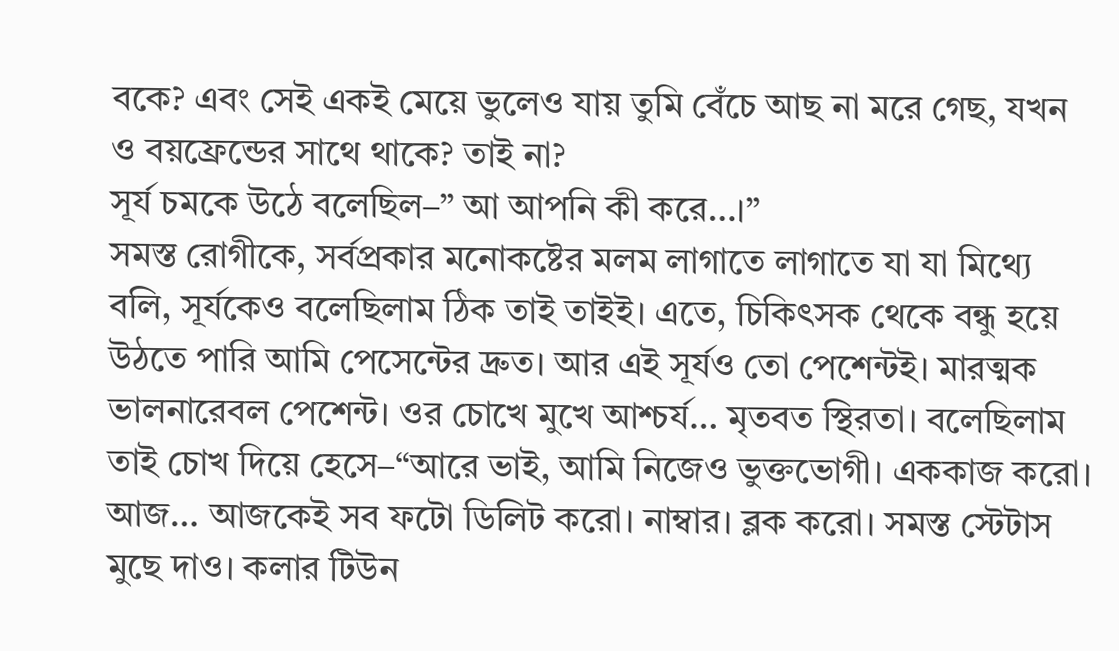বকে? এবং সেই একই মেয়ে ভুলেও যায় তুমি বেঁচে আছ না মরে গেছ, যখন ও বয়ফ্রেন্ডের সাথে থাকে? তাই না?
সূর্য চমকে উঠে বলেছিল–” আ আপনি কী করে…।”
সমস্ত রোগীকে, সর্বপ্রকার মনোকষ্টের মলম লাগাতে লাগাতে যা যা মিথ্যে বলি, সূর্যকেও বলেছিলাম ঠিক তাই তাইই। এতে, চিকিৎসক থেকে বন্ধু হয়ে উঠতে পারি আমি পেসেন্টের দ্রুত। আর এই সূর্যও তো পেশেন্টই। মারত্মক ভালনারেবল পেশেন্ট। ওর চোখে মুখে আশ্চর্য… মৃতবত স্থিরতা। বলেছিলাম তাই চোখ দিয়ে হেসে–“আরে ভাই, আমি নিজেও ভুক্তভোগী। এককাজ করো। আজ… আজকেই সব ফটো ডিলিট করো। নাম্বার। ব্লক করো। সমস্ত স্টেটাস মুছে দাও। কলার টিউন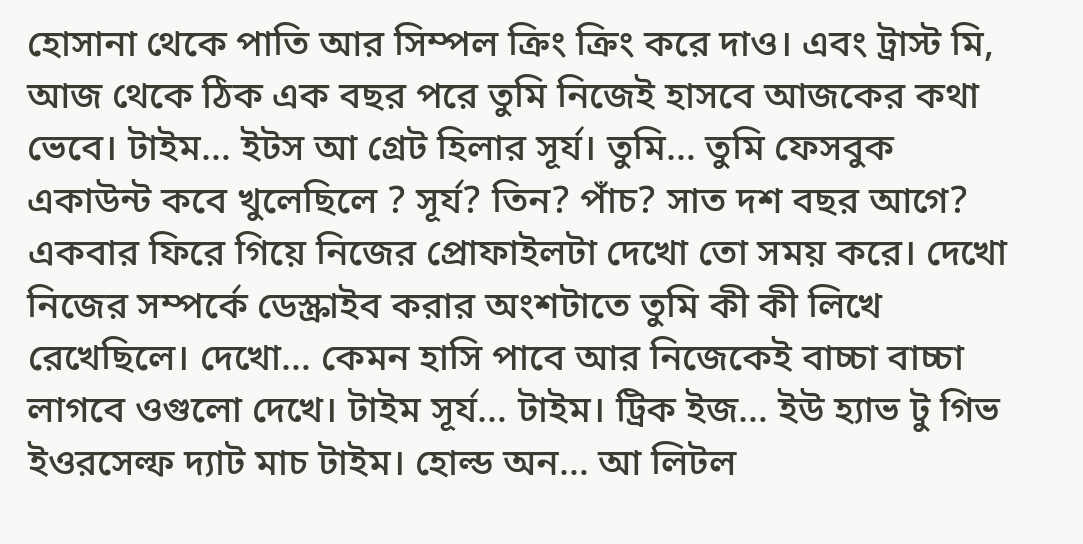হোসানা থেকে পাতি আর সিম্পল ক্রিং ক্রিং করে দাও। এবং ট্রাস্ট মি, আজ থেকে ঠিক এক বছর পরে তুমি নিজেই হাসবে আজকের কথা ভেবে। টাইম… ইটস আ গ্রেট হিলার সূর্য। তুমি… তুমি ফেসবুক একাউন্ট কবে খুলেছিলে ? সূর্য? তিন? পাঁচ? সাত দশ বছর আগে? একবার ফিরে গিয়ে নিজের প্রোফাইলটা দেখো তো সময় করে। দেখো নিজের সম্পর্কে ডেস্ক্রাইব করার অংশটাতে তুমি কী কী লিখে রেখেছিলে। দেখো… কেমন হাসি পাবে আর নিজেকেই বাচ্চা বাচ্চা লাগবে ওগুলো দেখে। টাইম সূর্য… টাইম। ট্রিক ইজ… ইউ হ্যাভ টু গিভ ইওরসেল্ফ দ্যাট মাচ টাইম। হোল্ড অন… আ লিটল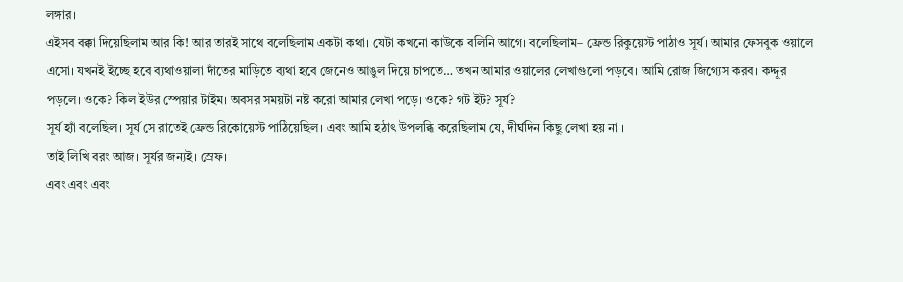লঙ্গার।
এইসব বক্কা দিয়েছিলাম আর কি! আর তারই সাথে বলেছিলাম একটা কথা। যেটা কখনো কাউকে বলিনি আগে। বলেছিলাম– ফ্রেন্ড রিকুয়েস্ট পাঠাও সূর্য। আমার ফেসবুক ওয়ালে এসো। যখনই ইচ্ছে হবে ব্যথাওয়ালা দাঁতের মাড়িতে ব্যথা হবে জেনেও আঙুল দিয়ে চাপতে… তখন আমার ওয়ালের লেখাগুলো পড়বে। আমি রোজ জিগ্যেস করব। কদ্দূর পড়লে। ওকে? কিল ইউর স্পেয়ার টাইম। অবসর সময়টা নষ্ট করো আমার লেখা পড়ে। ওকে? গট ইট? সূর্য?
সূর্য হ্যাঁ বলেছিল। সূর্য সে রাতেই ফ্রেন্ড রিকোয়েস্ট পাঠিয়েছিল। এবং আমি হঠাৎ উপলব্ধি করেছিলাম যে, দীর্ঘদিন কিছু লেখা হয় না ।
তাই লিখি বরং আজ। সূর্যর জন্যই। স্রেফ।
এবং এবং এবং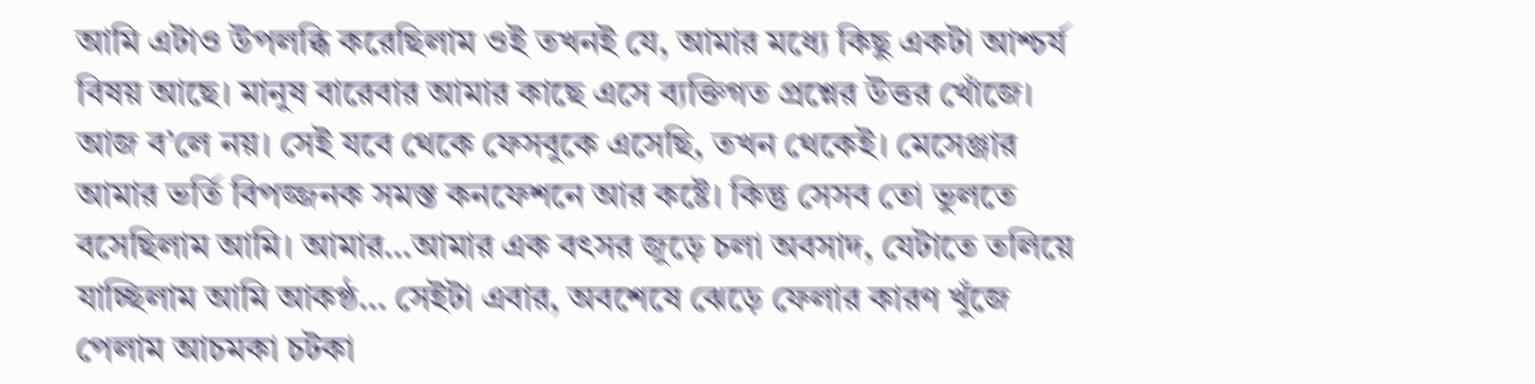আমি এটাও উপলব্ধি করেছিলাম ওই তখনই যে, আমার মধ্যে কিছু একটা আশ্চর্য বিষয় আছে। মানুষ বারেবার আমার কাছে এসে ব্যক্তিগত প্রশ্নের উত্তর খোঁজে। আজ ব’লে নয়। সেই যবে থেকে ফেসবুকে এসেছি, তখন থেকেই। মেসেঞ্জার আমার ভর্তি বিপজ্জনক সমস্ত কনফেশনে আর কষ্টে। কিন্তু সেসব তো ভুলতে বসেছিলাম আমি। আমার…আমার এক বৎসর জুড়ে চলা অবসাদ, যেটাতে তলিয়ে যাচ্ছিলাম আমি আকণ্ঠ… সেইটা এবার, অবশেষে ঝেড়ে ফেলার কারণ খুঁজে পেলাম আচমকা চটকা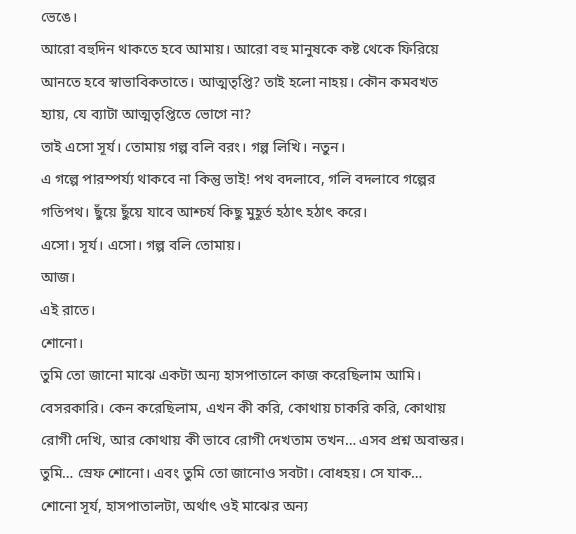ভেঙে।
আরো বহুদিন থাকতে হবে আমায়। আরো বহু মানুষকে কষ্ট থেকে ফিরিয়ে আনতে হবে স্বাভাবিকতাতে। আত্মতৃপ্তি? তাই হলো নাহয়। কৌন কমবখত হ্যায়, যে ব্যাটা আত্মতৃপ্তিতে ভোগে না?
তাই এসো সূর্য। তোমায় গল্প বলি বরং। গল্প লিখি। নতুন।
এ গল্পে পারম্পৰ্য্য থাকবে না কিন্তু ভাই! পথ বদলাবে, গলি বদলাবে গল্পের গতিপথ। ছুঁয়ে ছুঁয়ে যাবে আশ্চর্য কিছু মুহূর্ত হঠাৎ হঠাৎ করে।
এসো। সূর্য। এসো। গল্প বলি তোমায়।
আজ।
এই রাতে।
শোনো।
তুমি তো জানো মাঝে একটা অন্য হাসপাতালে কাজ করেছিলাম আমি। বেসরকারি। কেন করেছিলাম, এখন কী করি, কোথায় চাকরি করি, কোথায় রোগী দেখি, আর কোথায় কী ভাবে রোগী দেখতাম তখন… এসব প্রশ্ন অবান্তর। তুমি… স্রেফ শোনো। এবং তুমি তো জানোও সবটা। বোধহয়। সে যাক…
শোনো সূর্য, হাসপাতালটা, অর্থাৎ ওই মাঝের অন্য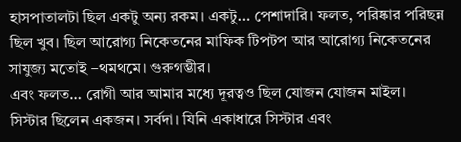হাসপাতালটা ছিল একটু অন্য রকম। একটু… পেশাদারি। ফলত, পরিষ্কার পরিছন্ন ছিল খুব। ছিল আরোগ্য নিকেতনের মাফিক টিপটপ আর আরোগ্য নিকেতনের সাযুজ্য মতোই –থমথমে। গুরুগম্ভীর।
এবং ফলত… রোগী আর আমার মধ্যে দূরত্বও ছিল যোজন যোজন মাইল।
সিস্টার ছিলেন একজন। সর্বদা। যিনি একাধারে সিস্টার এবং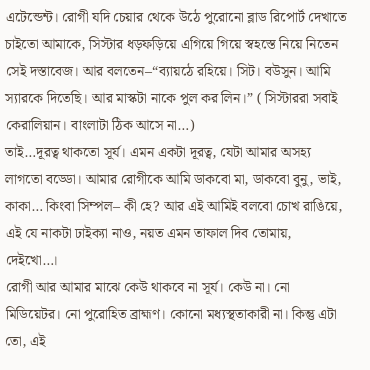এটেন্ডেন্ট। রোগী যদি চেয়ার থেকে উঠে পুরোনো ব্লাড রিপোর্ট দেখাতে চাইতো আমাকে, সিস্টার ধড়ফড়িয়ে এগিয়ে গিয়ে স্বহস্তে নিয়ে নিতেন সেই দস্তাবেজ। আর বলতেন–“ব্যায়ঠে রহিয়ে। সিট। বউসুন। আমি স্যারকে দিতেছি। আর মাস্কটা নাকে পুল কর লিন।” ( সিস্টাররা সবাই কেরালিয়ান। বাংলাটা ঠিক আসে না…)
তাই…দূরত্ব থাকতো সূর্য। এমন একটা দূরত্ব, যেটা আমার অসহ্য লাগতো বড্ডো। আমার রোগীকে আমি ডাকবো মা, ডাকবো বুনু, ভাই, কাকা… কিংবা সিম্পল– কী হে? আর এই আমিই বলবো চোখ রাঙিয়ে, এই যে নাকটা ঢাইক্যা নাও, নয়ত এমন তাফাল দিব তোমায়, দেইখো…।
রোগী আর আমার মাঝে কেউ থাকবে না সূর্য। কেউ না। নো মিডিয়েটর। নো পুরোহিত ব্রাহ্মণ। কোনো মধ্যস্থতাকারী না। কিন্তু এটা তো, এই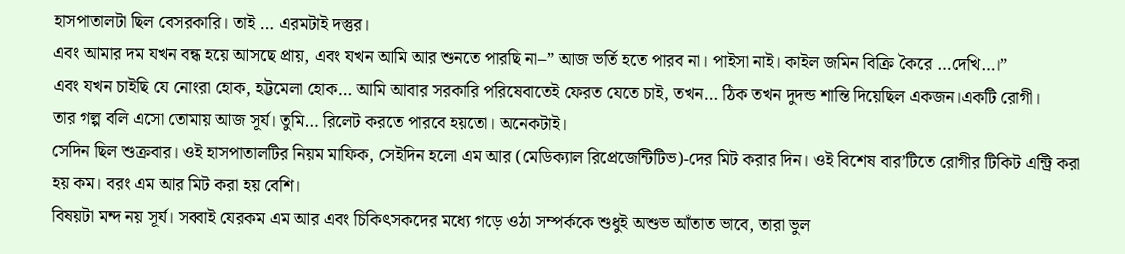হাসপাতালটা ছিল বেসরকারি। তাই … এরমটাই দস্তুর।
এবং আমার দম যখন বন্ধ হয়ে আসছে প্রায়, এবং যখন আমি আর শুনতে পারছি না–” আজ ভর্তি হতে পারব না। পাইসা নাই। কাইল জমিন বিক্রি কৈরে …দেখি…।”
এবং যখন চাইছি যে নোংরা হোক, হট্টমেলা হোক… আমি আবার সরকারি পরিষেবাতেই ফেরত যেতে চাই, তখন… ঠিক তখন দুদন্ড শান্তি দিয়েছিল একজন।একটি রোগী।
তার গল্প বলি এসো তোমায় আজ সূর্য। তুমি… রিলেট করতে পারবে হয়তো। অনেকটাই।
সেদিন ছিল শুক্রবার। ওই হাসপাতালটির নিয়ম মাফিক, সেইদিন হলো এম আর (মেডিক্যাল রিপ্রেজেন্টিটিভ)-দের মিট করার দিন। ওই বিশেষ বার’টিতে রোগীর টিকিট এন্ট্রি করা হয় কম। বরং এম আর মিট করা হয় বেশি।
বিষয়টা মন্দ নয় সূর্য। সব্বাই যেরকম এম আর এবং চিকিৎসকদের মধ্যে গড়ে ওঠা সম্পর্ককে শুধুই অশুভ আঁতাত ভাবে, তারা ভুল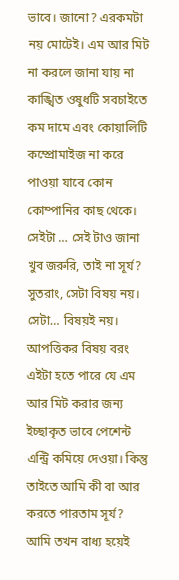ভাবে। জানো? এরকমটা নয় মোটেই। এম আর মিট না করলে জানা যায় না কাঙ্খিত ওষুধটি সবচাইতে কম দামে এবং কোয়ালিটি কম্প্রোমাইজ না করে পাওয়া যাবে কোন কোম্পানির কাছ থেকে। সেইটা … সেই টাও জানা খুব জরুরি, তাই না সূর্য? সুতরাং, সেটা বিষয় নয়। সেটা… বিষয়ই নয়। আপত্তিকর বিষয় বরং এইটা হতে পারে যে এম আর মিট করার জন্য ইচ্ছাকৃত ভাবে পেশেন্ট এন্ট্রি কমিয়ে দেওয়া। কিন্তু তাইতে আমি কী বা আর করতে পারতাম সূর্য? আমি তখন বাধ্য হয়েই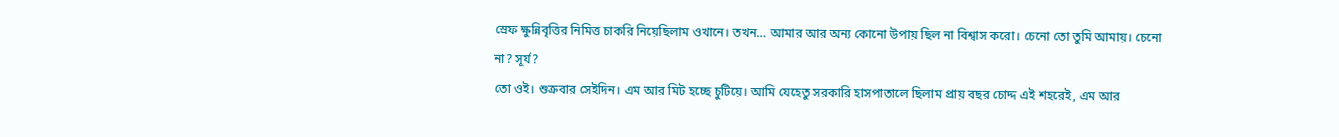স্রেফ ক্ষুন্নিবৃত্তির নিমিত্ত চাকরি নিয়েছিলাম ওখানে। তখন… আমার আর অন্য কোনো উপায় ছিল না বিশ্বাস করো। চেনো তো তুমি আমায়। চেনো না? সূর্য?
তো ওই। শুক্রবার সেইদিন। এম আর মিট হচ্ছে চুটিয়ে। আমি যেহেতু সরকারি হাসপাতালে ছিলাম প্রায় বছর চোদ্দ এই শহরেই, এম আর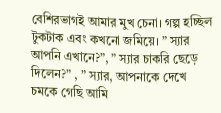বেশিরভাগই আমার মুখ চেনা। গল্প হচ্ছিল টুকটাক এবং কখনো জমিয়ে। ” স্যার আপনি এখানে?”, ” স্যার চাকরি ছেড়ে দিলেন?” , ” স্যার, আপনাকে দেখে চমকে গেছি আমি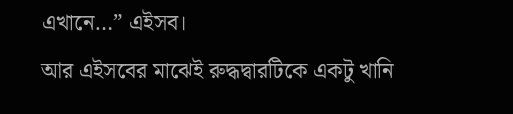এখানে…” এইসব।
আর এইসবের মাঝেই রুদ্ধদ্বারটিকে একটু খানি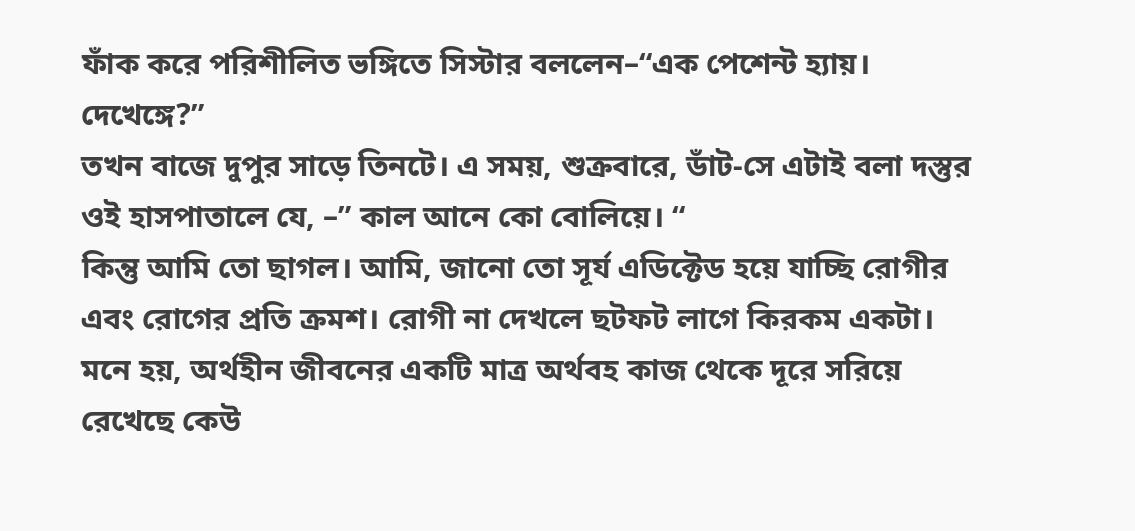ফাঁক করে পরিশীলিত ভঙ্গিতে সিস্টার বললেন–“এক পেশেন্ট হ্যায়। দেখেঙ্গে?”
তখন বাজে দুপুর সাড়ে তিনটে। এ সময়, শুক্রবারে, ডাঁট-সে এটাই বলা দস্তুর ওই হাসপাতালে যে, –” কাল আনে কো বোলিয়ে। “
কিন্তু আমি তো ছাগল। আমি, জানো তো সূর্য এডিক্টেড হয়ে যাচ্ছি রোগীর এবং রোগের প্রতি ক্রমশ। রোগী না দেখলে ছটফট লাগে কিরকম একটা। মনে হয়, অর্থহীন জীবনের একটি মাত্র অর্থবহ কাজ থেকে দূরে সরিয়ে রেখেছে কেউ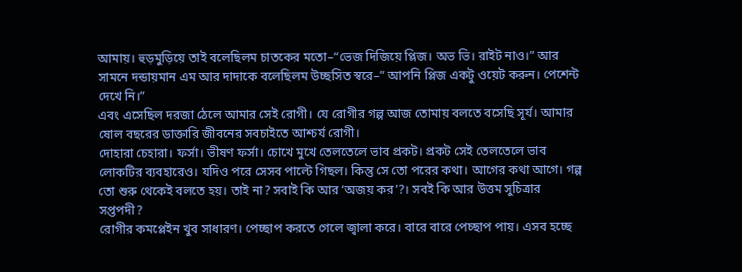আমায়। হুড়মুড়িয়ে তাই বলেছিলম চাতকের মতো–“ভেজ দিজিয়ে প্লিজ। অভ ভি। রাইট নাও।” আর সামনে দন্ডায়মান এম আর দাদাকে বলেছিলম উচ্ছসিত স্বরে–” আপনি প্লিজ একটু ওয়েট করুন। পেশেন্ট দেখে নি।”
এবং এসেছিল দরজা ঠেলে আমার সেই রোগী। যে রোগীর গল্প আজ তোমায় বলতে বসেছি সূর্য। আমার ষোল বছরের ডাক্তারি জীবনের সবচাইতে আশ্চর্য রোগী।
দোহারা চেহারা। ফর্সা। ভীষণ ফর্সা। চোখে মুখে তেলতেলে ভাব প্রকট। প্রকট সেই তেলতেলে ভাব লোকটির ব্যবহারেও। যদিও পরে সেসব পাল্টে গিছল। কিন্তু সে তো পরের কথা। আগের কথা আগে। গল্প তো শুরু থেকেই বলতে হয়। তাই না? সবাই কি আর ‘অজয় কর’?। সবই কি আর উত্তম সুচিত্রার সপ্তপদী?
রোগীর কমপ্লেইন খুব সাধারণ। পেচ্ছাপ করতে গেলে জ্বালা করে। বারে বারে পেচ্ছাপ পায়। এসব হচ্ছে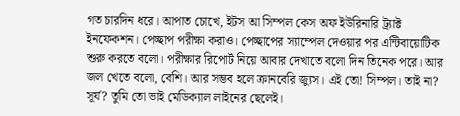গত চারদিন ধরে। আপাত চোখে, ইটস আ সিম্পল কেস অফ ইউরিনারি ট্র্যাক্ট ইনফেকশন। পেচ্ছাপ পরীক্ষা করাও। পেচ্ছাপের স্যাম্পেল দেওয়ার পর এন্টিবায়োটিক শুরু করতে বলো। পরীক্ষার রিপোর্ট নিয়ে আবার দেখাতে বলো দিন তিনেক পরে। আর জল খেতে বলো, বেশি। আর সম্ভব হলে ক্রানবেরি জ্যুস। এই তো! সিম্পল। তাই না? সূর্য? তুমি তো ভাই মেডিক্যাল লাইনের ছেলেই।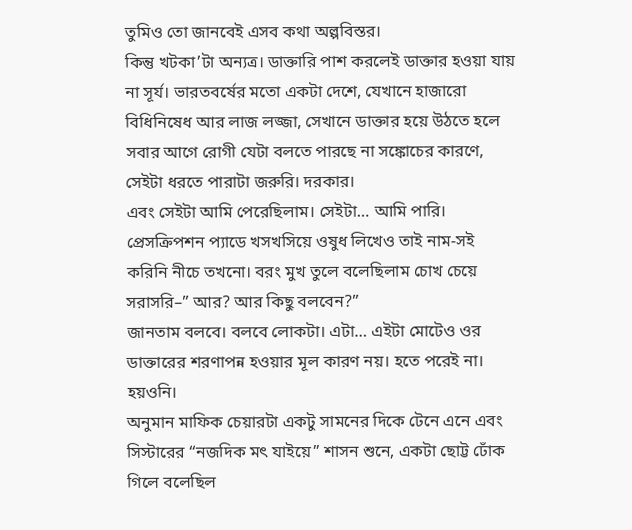তুমিও তো জানবেই এসব কথা অল্পবিস্তর।
কিন্তু খটকা’টা অন্যত্র। ডাক্তারি পাশ করলেই ডাক্তার হওয়া যায় না সূর্য। ভারতবর্ষের মতো একটা দেশে, যেখানে হাজারো বিধিনিষেধ আর লাজ লজ্জা, সেখানে ডাক্তার হয়ে উঠতে হলে সবার আগে রোগী যেটা বলতে পারছে না সঙ্কোচের কারণে, সেইটা ধরতে পারাটা জরুরি। দরকার।
এবং সেইটা আমি পেরেছিলাম। সেইটা… আমি পারি।
প্রেসক্রিপশন প্যাডে খসখসিয়ে ওষুধ লিখেও তাই নাম-সই করিনি নীচে তখনো। বরং মুখ তুলে বলেছিলাম চোখ চেয়ে সরাসরি–” আর? আর কিছু বলবেন?”
জানতাম বলবে। বলবে লোকটা। এটা… এইটা মোটেও ওর ডাক্তারের শরণাপন্ন হওয়ার মূল কারণ নয়। হতে পরেই না। হয়ওনি।
অনুমান মাফিক চেয়ারটা একটু সামনের দিকে টেনে এনে এবং সিস্টারের “নজদিক মৎ যাইয়ে” শাসন শুনে, একটা ছোট্ট ঢোঁক গিলে বলেছিল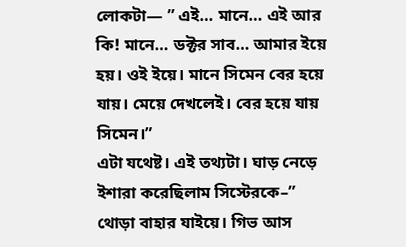লোকটা— ” এই… মানে… এই আর কি! মানে… ডক্টর সাব… আমার ইয়ে হয়। ওই ইয়ে। মানে সিমেন বের হয়ে যায়। মেয়ে দেখলেই। বের হয়ে যায় সিমেন।”
এটা যথেষ্ট। এই তথ্যটা। ঘাড় নেড়ে ইশারা করেছিলাম সিস্টেরকে–” থোড়া বাহার যাইয়ে। গিভ আস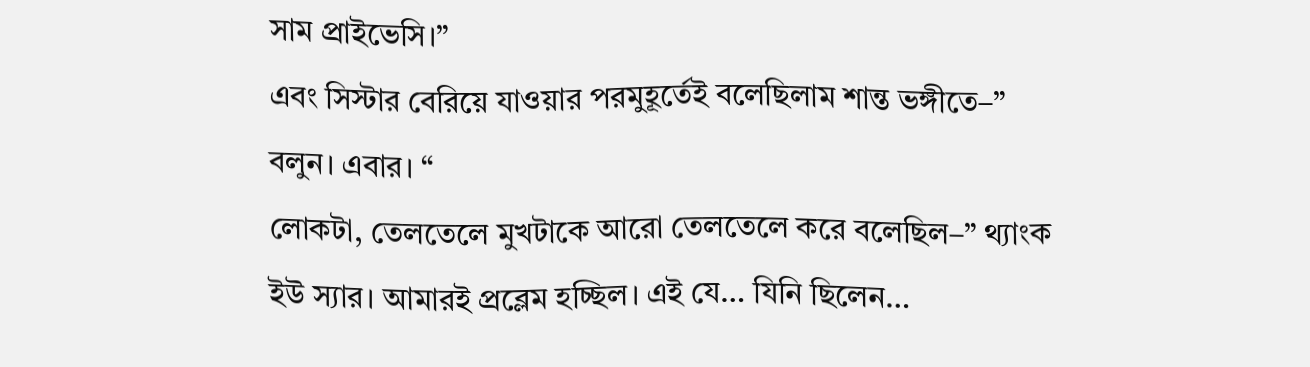সাম প্রাইভেসি।”
এবং সিস্টার বেরিয়ে যাওয়ার পরমুহূর্তেই বলেছিলাম শান্ত ভঙ্গীতে–” বলুন। এবার। “
লোকটা, তেলতেলে মুখটাকে আরো তেলতেলে করে বলেছিল–” থ্যাংক ইউ স্যার। আমারই প্রব্লেম হচ্ছিল। এই যে… যিনি ছিলেন…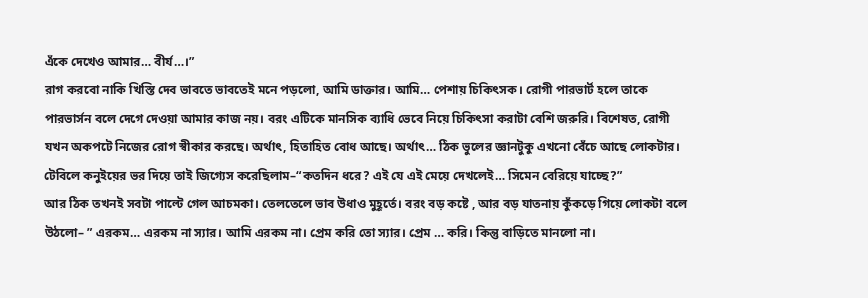এঁকে দেখেও আমার… বীর্য…।”
রাগ করবো নাকি খিস্তি দেব ভাবতে ভাবতেই মনে পড়লো, আমি ডাক্তার। আমি… পেশায় চিকিৎসক। রোগী পারভার্ট হলে তাকে পারভার্সন বলে দেগে দেওয়া আমার কাজ নয়। বরং এটিকে মানসিক ব্যাধি ভেবে নিয়ে চিকিৎসা করাটা বেশি জরুরি। বিশেষত, রোগী যখন অকপটে নিজের রোগ স্বীকার করছে। অর্থাৎ, হিতাহিত বোধ আছে। অর্থাৎ… ঠিক ভুলের জ্ঞানটুকু এখনো বেঁচে আছে লোকটার।
টেবিলে কনুইয়ের ভর দিয়ে তাই জিগ্যেস করেছিলাম–“কতদিন ধরে? এই যে এই মেয়ে দেখলেই… সিমেন বেরিয়ে যাচ্ছে?”
আর ঠিক তখনই সবটা পাল্টে গেল আচমকা। তেলতেলে ভাব উধাও মুহূর্তে। বরং বড় কষ্টে , আর বড় যাতনায় কুঁকড়ে গিয়ে লোকটা বলে উঠলো– ” এরকম… এরকম না স্যার। আমি এরকম না। প্রেম করি তো স্যার। প্রেম … করি। কিন্তু বাড়িতে মানলো না।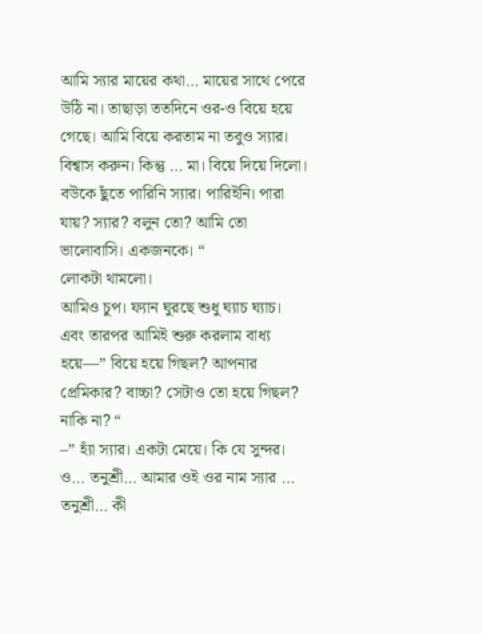আমি স্যার মায়ের কথা… মায়ের সাথে পেরে উঠি না। তাছাড়া ততদিনে ওর-ও বিয়ে হয়ে গেছে। আমি বিয়ে করতাম না তবুও স্যার। বিশ্বাস করুন। কিন্তু … মা। বিয়ে দিয়ে দিলো। বউকে ছুঁতে পারিনি স্যার। পারিইনি। পারা যায়? স্যার? বলুন তো? আমি তো ভালোবাসি। একজনকে। “
লোকটা থামলো।
আমিও চুপ। ফ্যান ঘুরছে শুধু ঘ্যাচ ঘ্যাচ। এবং তারপর আমিই শুরু করলাম বাধ্য হয়ে—” বিয়ে হয়ে গিছল? আপনার প্রেমিকার? বাচ্চা? সেটাও তো হয়ে গিছল? নাকি না? “
–” হ্যাঁ স্যার। একটা মেয়ে। কি যে সুন্দর। ও… তনুশ্রী… আমার ওই ওর নাম স্যার … তনুশ্রী… কী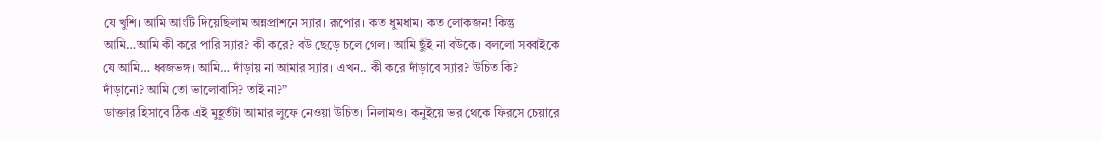যে খুশি। আমি আংটি দিয়েছিলাম অন্নপ্রাশনে স্যার। রূপোর। কত ধুমধাম। কত লোকজন! কিন্তু আমি…আমি কী করে পারি স্যার? কী করে? বউ ছেড়ে চলে গেল। আমি ছুঁই না বউকে। বললো সব্বাইকে যে আমি… ধ্বজভঙ্গ। আমি… দাঁড়ায় না আমার স্যার। এখন.. কী করে দাঁড়াবে স্যার? উচিত কি? দাঁড়ানো? আমি তো ভালোবাসি? তাই না?”
ডাক্তার হিসাবে ঠিক এই মুহূর্তটা আমার লুফে নেওয়া উচিত। নিলামও। কনুইয়ে ভর থেকে ফিরসে চেয়ারে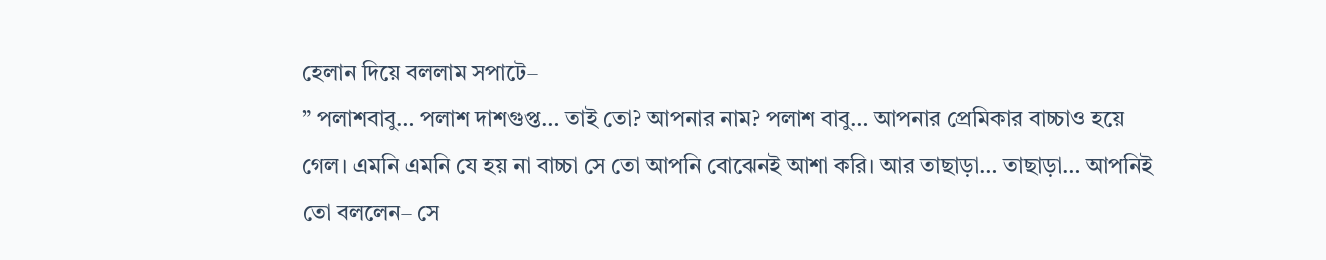হেলান দিয়ে বললাম সপাটে–
” পলাশবাবু… পলাশ দাশগুপ্ত… তাই তো? আপনার নাম? পলাশ বাবু… আপনার প্রেমিকার বাচ্চাও হয়ে গেল। এমনি এমনি যে হয় না বাচ্চা সে তো আপনি বোঝেনই আশা করি। আর তাছাড়া… তাছাড়া… আপনিই তো বললেন– সে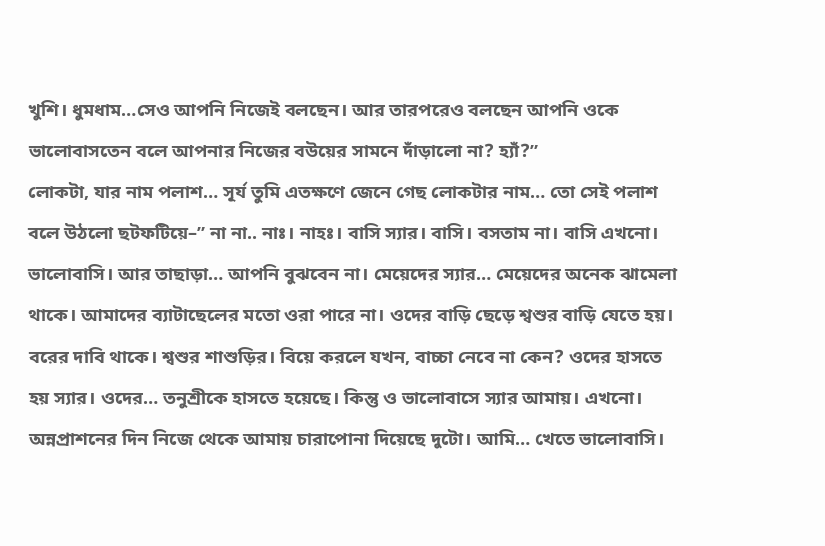খুশি। ধুমধাম…সেও আপনি নিজেই বলছেন। আর তারপরেও বলছেন আপনি ওকে ভালোবাসতেন বলে আপনার নিজের বউয়ের সামনে দাঁড়ালো না? হ্যাঁ?”
লোকটা, যার নাম পলাশ… সূর্য তুমি এতক্ষণে জেনে গেছ লোকটার নাম… তো সেই পলাশ বলে উঠলো ছটফটিয়ে–” না না.. নাঃ। নাহঃ। বাসি স্যার। বাসি। বসতাম না। বাসি এখনো। ভালোবাসি। আর তাছাড়া… আপনি বুঝবেন না। মেয়েদের স্যার… মেয়েদের অনেক ঝামেলা থাকে। আমাদের ব্যাটাছেলের মতো ওরা পারে না। ওদের বাড়ি ছেড়ে শ্বশুর বাড়ি যেতে হয়। বরের দাবি থাকে। শ্বশুর শাশুড়ির। বিয়ে করলে যখন, বাচ্চা নেবে না কেন? ওদের হাসতে হয় স্যার। ওদের… তনুশ্রীকে হাসতে হয়েছে। কিন্তু ও ভালোবাসে স্যার আমায়। এখনো। অন্নপ্রাশনের দিন নিজে থেকে আমায় চারাপোনা দিয়েছে দুটো। আমি… খেতে ভালোবাসি।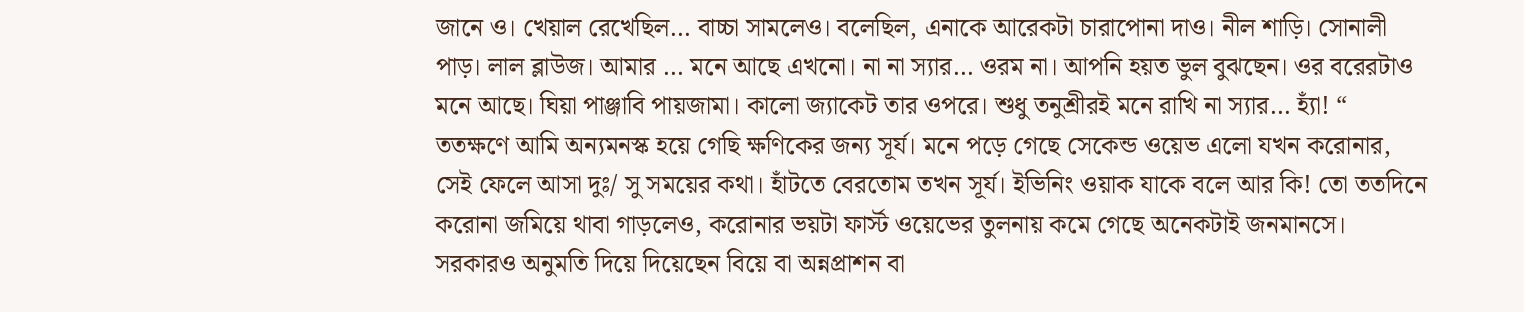জানে ও। খেয়াল রেখেছিল… বাচ্চা সামলেও। বলেছিল, এনাকে আরেকটা চারাপোনা দাও। নীল শাড়ি। সোনালী পাড়। লাল ব্লাউজ। আমার … মনে আছে এখনো। না না স্যার… ওরম না। আপনি হয়ত ভুল বুঝছেন। ওর বরেরটাও মনে আছে। ঘিয়া পাঞ্জাবি পায়জামা। কালো জ্যাকেট তার ওপরে। শুধু তনুশ্রীরই মনে রাখি না স্যার… হ্যাঁ! “
ততক্ষণে আমি অন্যমনস্ক হয়ে গেছি ক্ষণিকের জন্য সূর্য। মনে পড়ে গেছে সেকেন্ড ওয়েভ এলো যখন করোনার, সেই ফেলে আসা দুঃ/ সু সময়ের কথা। হাঁটতে বেরতোম তখন সূর্য। ইভিনিং ওয়াক যাকে বলে আর কি! তো ততদিনে করোনা জমিয়ে থাবা গাড়লেও, করোনার ভয়টা ফার্স্ট ওয়েভের তুলনায় কমে গেছে অনেকটাই জনমানসে। সরকারও অনুমতি দিয়ে দিয়েছেন বিয়ে বা অন্নপ্রাশন বা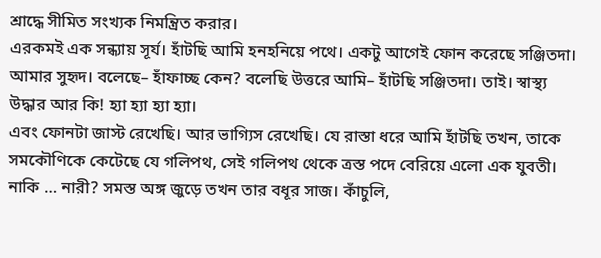শ্রাদ্ধে সীমিত সংখ্যক নিমন্ত্রিত করার।
এরকমই এক সন্ধ্যায় সূর্য। হাঁটছি আমি হনহনিয়ে পথে। একটু আগেই ফোন করেছে সঞ্জিতদা। আমার সুহৃদ। বলেছে– হাঁফাচ্ছ কেন? বলেছি উত্তরে আমি– হাঁটছি সঞ্জিতদা। তাই। স্বাস্থ্য উদ্ধার আর কি! হ্যা হ্যা হ্যা হ্যা।
এবং ফোনটা জাস্ট রেখেছি। আর ভাগ্যিস রেখেছি। যে রাস্তা ধরে আমি হাঁটছি তখন, তাকে সমকৌণিকে কেটেছে যে গলিপথ, সেই গলিপথ থেকে ত্রস্ত পদে বেরিয়ে এলো এক যুবতী। নাকি … নারী? সমস্ত অঙ্গ জুড়ে তখন তার বধূর সাজ। কাঁচুলি,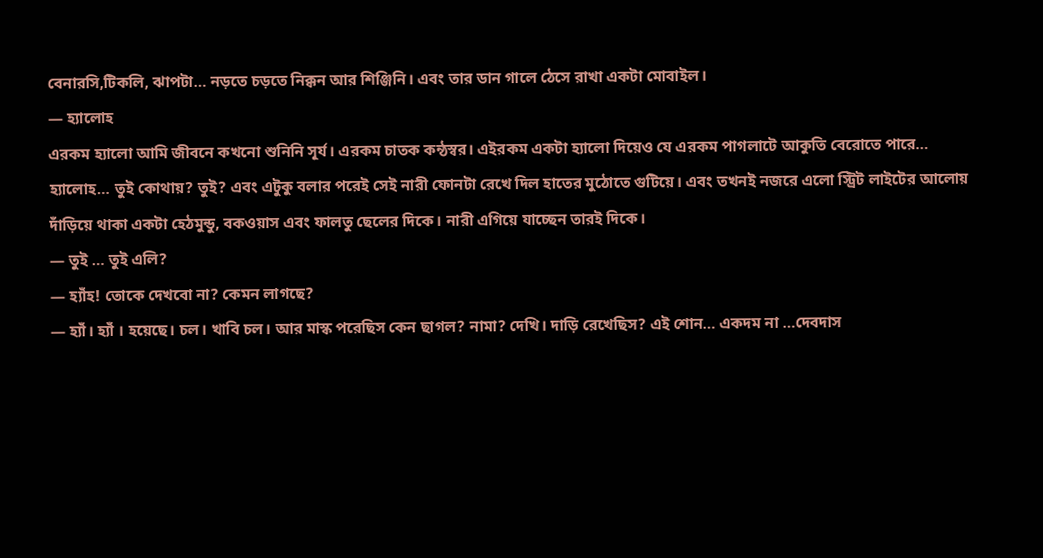বেনারসি,টিকলি, ঝাপটা… নড়তে চড়তে নিক্কন আর শিঞ্জিনি। এবং তার ডান গালে ঠেসে রাখা একটা মোবাইল।
— হ্যালোহ
এরকম হ্যালো আমি জীবনে কখনো শুনিনি সূর্য। এরকম চাতক কন্ঠস্বর। এইরকম একটা হ্যালো দিয়েও যে এরকম পাগলাটে আকুতি বেরোতে পারে…
হ্যালোহ… তুই কোথায়? তুই? এবং এটুকু বলার পরেই সেই নারী ফোনটা রেখে দিল হাতের মুঠোতে গুটিয়ে। এবং তখনই নজরে এলো স্ট্রিট লাইটের আলোয় দাঁড়িয়ে থাকা একটা হেঠমুন্ডু, বকওয়াস এবং ফালতু ছেলের দিকে। নারী এগিয়ে যাচ্ছেন তারই দিকে।
— তুই … তুই এলি?
— হ্যাঁহ! তোকে দেখবো না? কেমন লাগছে?
— হ্যাঁ। হ্যাঁ । হয়েছে। চল। খাবি চল। আর মাস্ক পরেছিস কেন ছাগল? নামা? দেখি। দাড়ি রেখেছিস? এই শোন… একদম না …দেবদাস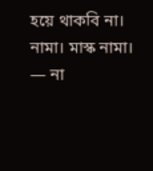হয়ে থাকবি না। নামা। মাস্ক নামা।
— না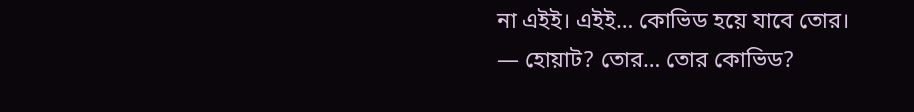না এইই। এইই… কোভিড হয়ে যাবে তোর।
— হোয়াট? তোর… তোর কোভিড?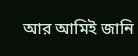আর আমিই জানি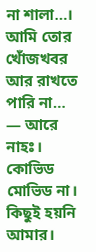না শালা…। আমি তোর খোঁজখবর আর রাখতে পারি না…
— আরে নাহঃ। কোভিড মোভিড না। কিছুই হয়নি আমার।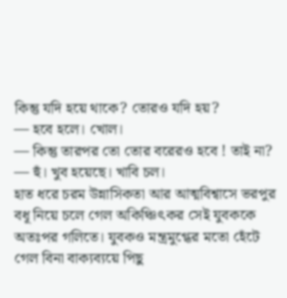কিন্তু যদি হয়ে থাকে? তোরও যদি হয়?
— হবে হলে। খোল।
— কিন্তু তারপর তো তোর বরেরও হবে ! তাই না?
— হুঁ। খুব হয়েছে। খাবি চল।
হাত ধরে চরম উন্নাসিকতা আর আত্মবিশ্বাসে ভরপুর বধূ নিয়ে চলে গেল অকিঞ্চিৎকর সেই যুবককে অতঃপর গলিতে। যুবকও মন্ত্রমুগ্ধের মতো হেঁটে গেল বিনা বাক্যব্যয়ে পিছু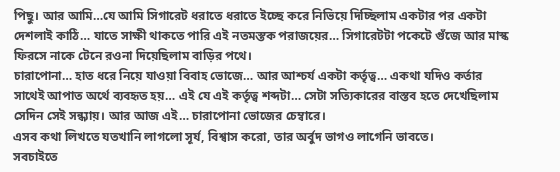পিছু। আর আমি…যে আমি সিগারেট ধরাতে ধরাতে ইচ্ছে করে নিভিয়ে দিচ্ছিলাম একটার পর একটা দেশলাই কাঠি… যাতে সাক্ষী থাকতে পারি এই নতমস্তক পরাজয়ের… সিগারেটটা পকেটে গুঁজে আর মাস্ক ফিরসে নাকে টেনে রওনা দিয়েছিলাম বাড়ির পথে।
চারাপোনা… হাত ধরে নিয়ে যাওয়া বিবাহ ভোজে… আর আশ্চর্য একটা কর্তৃত্ব… একথা যদিও কর্তার সাথেই আপাত অর্থে ব্যবহৃত হয়… এই যে এই কর্তৃত্ব শব্দটা… সেটা সত্যিকারের বাস্তব হতে দেখেছিলাম সেদিন সেই সন্ধ্যায়। আর আজ এই… চারাপোনা ভোজের চেম্বারে।
এসব কথা লিখতে যতখানি লাগলো সূর্য, বিশ্বাস করো, তার অর্বুদ ভাগও লাগেনি ভাবতে।
সবচাইতে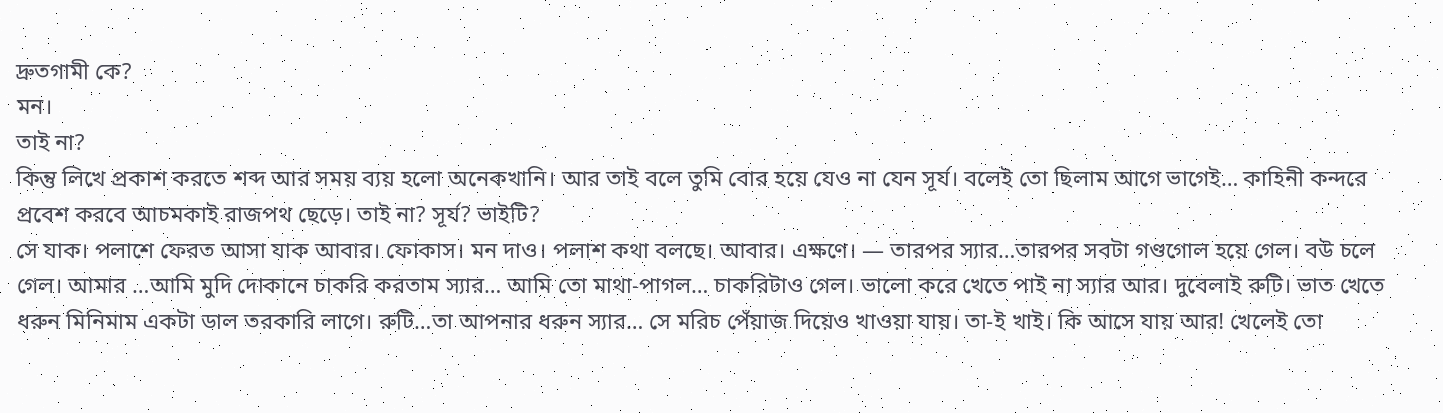দ্রুতগামী কে?
মন।
তাই না?
কিন্তু লিখে প্রকাশ করতে শব্দ আর সময় ব্যয় হলো অনেকখানি। আর তাই বলে তুমি বোর হয়ে যেও না যেন সূর্য। বলেই তো ছিলাম আগে ভাগেই… কাহিনী কন্দরে প্রবেশ করবে আচমকাই রাজপথ ছেড়ে। তাই না? সূর্য? ভাইটি?
সে যাক। পলাশে ফেরত আসা যাক আবার। ফোকাস। মন দাও। পলাশ কথা বলছে। আবার। এক্ষণে। — তারপর স্যার…তারপর সবটা গণ্ডগোল হয়ে গেল। বউ চলে গেল। আমার …আমি মুদি দোকানে চাকরি করতাম স্যার… আমি তো মাথা-পাগল… চাকরিটাও গেল। ভালো করে খেতে পাই না স্যার আর। দুবেলাই রুটি। ভাত খেতে ধরুন মিনিমাম একটা ডাল তরকারি লাগে। রুটি…তা আপনার ধরুন স্যার… সে মরিচ পেঁয়াজ দিয়েও খাওয়া যায়। তা-ই খাই। কি আসে যায় আর! খেলেই তো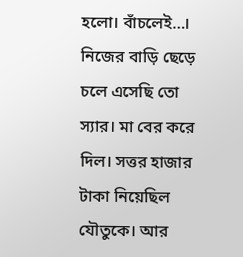হলো। বাঁচলেই…। নিজের বাড়ি ছেড়ে চলে এসেছি তো স্যার। মা বের করে দিল। সত্তর হাজার টাকা নিয়েছিল যৌতুকে। আর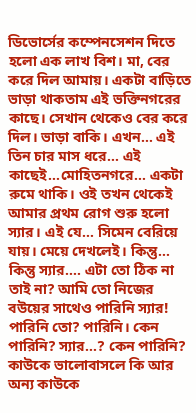ডিভোর্সের কম্পেনসেশন দিতে হলো এক লাখ বিশ। মা, বের করে দিল আমায়। একটা বাড়িতে ভাড়া থাকতাম এই ভক্তিনগরের কাছে। সেখান থেকেও বের করে দিল। ভাড়া বাকি। এখন… এই তিন চার মাস ধরে… এই কাছেই…মোহিতনগরে… একটা রুমে থাকি। ওই তখন থেকেই আমার প্রথম রোগ শুরু হলো স্যার। এই যে… সিমেন বেরিয়ে যায়। মেয়ে দেখলেই। কিন্তু… কিন্তু স্যার…. এটা তো ঠিক না তাই না? আমি তো নিজের বউয়ের সাথেও পারিনি স্যার! পারিনি তো? পারিনি। কেন পারিনি? স্যার…? কেন পারিনি? কাউকে ভালোবাসলে কি আর অন্য কাউকে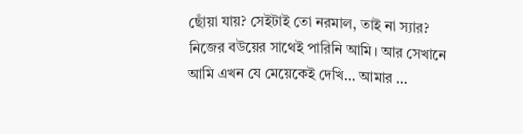ছোঁয়া যায়? সেইটাই তো নরমাল, তাই না স্যার? নিজের বউয়ের সাথেই পারিনি আমি। আর সেখানে আমি এখন যে মেয়েকেই দেখি… আমার …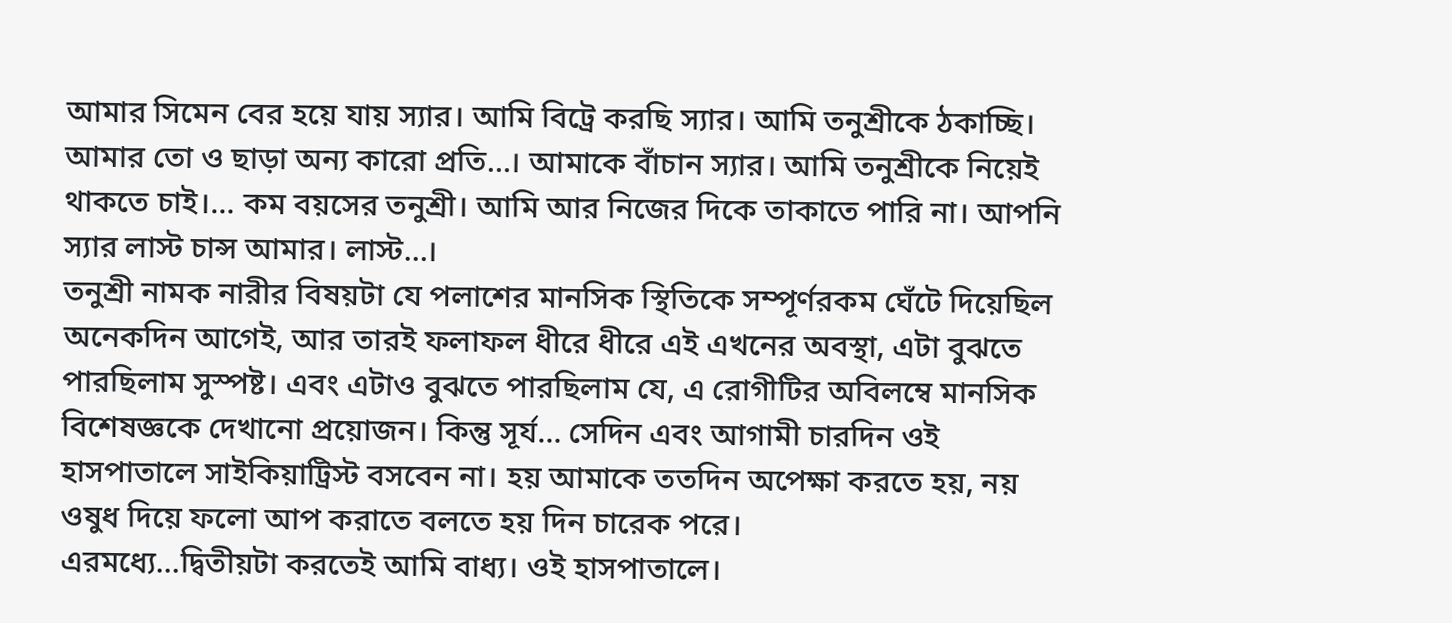আমার সিমেন বের হয়ে যায় স্যার। আমি বিট্রে করছি স্যার। আমি তনুশ্রীকে ঠকাচ্ছি। আমার তো ও ছাড়া অন্য কারো প্রতি…। আমাকে বাঁচান স্যার। আমি তনুশ্রীকে নিয়েই থাকতে চাই।… কম বয়সের তনুশ্রী। আমি আর নিজের দিকে তাকাতে পারি না। আপনি স্যার লাস্ট চান্স আমার। লাস্ট…।
তনুশ্রী নামক নারীর বিষয়টা যে পলাশের মানসিক স্থিতিকে সম্পূর্ণরকম ঘেঁটে দিয়েছিল অনেকদিন আগেই, আর তারই ফলাফল ধীরে ধীরে এই এখনের অবস্থা, এটা বুঝতে পারছিলাম সুস্পষ্ট। এবং এটাও বুঝতে পারছিলাম যে, এ রোগীটির অবিলম্বে মানসিক বিশেষজ্ঞকে দেখানো প্রয়োজন। কিন্তু সূর্য… সেদিন এবং আগামী চারদিন ওই হাসপাতালে সাইকিয়াট্রিস্ট বসবেন না। হয় আমাকে ততদিন অপেক্ষা করতে হয়, নয় ওষুধ দিয়ে ফলো আপ করাতে বলতে হয় দিন চারেক পরে।
এরমধ্যে…দ্বিতীয়টা করতেই আমি বাধ্য। ওই হাসপাতালে।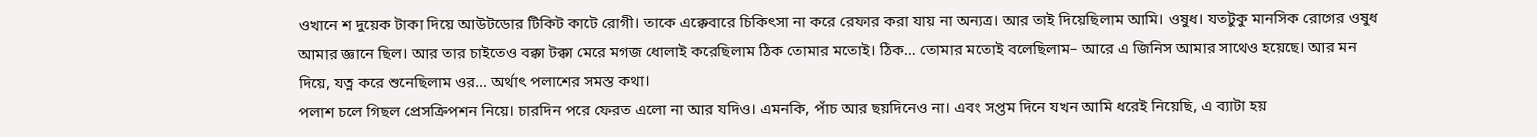ওখানে শ দুয়েক টাকা দিয়ে আউটডোর টিকিট কাটে রোগী। তাকে এক্কেবারে চিকিৎসা না করে রেফার করা যায় না অন্যত্র। আর তাই দিয়েছিলাম আমি। ওষুধ। যতটুকু মানসিক রোগের ওষুধ আমার জ্ঞানে ছিল। আর তার চাইতেও বক্কা টক্কা মেরে মগজ ধোলাই করেছিলাম ঠিক তোমার মতোই। ঠিক… তোমার মতোই বলেছিলাম– আরে এ জিনিস আমার সাথেও হয়েছে। আর মন দিয়ে, যত্ন করে শুনেছিলাম ওর… অর্থাৎ পলাশের সমস্ত কথা।
পলাশ চলে গিছল প্রেসক্রিপশন নিয়ে। চারদিন পরে ফেরত এলো না আর যদিও। এমনকি, পাঁচ আর ছয়দিনেও না। এবং সপ্তম দিনে যখন আমি ধরেই নিয়েছি, এ ব্যাটা হয়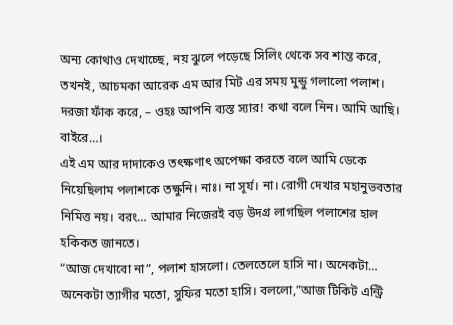অন্য কোথাও দেখাচ্ছে, নয় ঝুলে পড়েছে সিলিং থেকে সব শান্ত করে, তখনই, আচমকা আরেক এম আর মিট এর সময় মুন্ডু গলালো পলাশ। দরজা ফাঁক করে, – ওহঃ আপনি ব্যস্ত স্যার! কথা বলে নিন। আমি আছি। বাইরে…।
এই এম আর দাদাকেও তৎক্ষণাৎ অপেক্ষা করতে বলে আমি ডেকে নিয়েছিলাম পলাশকে তক্ষুনি। নাঃ। না সূর্য। না। রোগী দেখার মহানুভবতার নিমিত্ত নয়। বরং… আমার নিজেরই বড় উদগ্র লাগছিল পলাশের হাল হকিকত জানতে।
“আজ দেখাবো না”, পলাশ হাসলো। তেলতেলে হাসি না। অনেকটা… অনেকটা ত্যাগীর মতো, সুফির মতো হাসি। বললো,”আজ টিকিট এন্ট্রি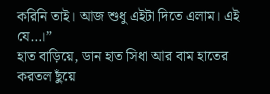করিনি তাই। আজ শুধু এইটা দিতে এলাম। এই যে…।”
হাত বাড়িয়ে, ডান হাত সিধা আর বাম হাতের করতল ছুঁয়ে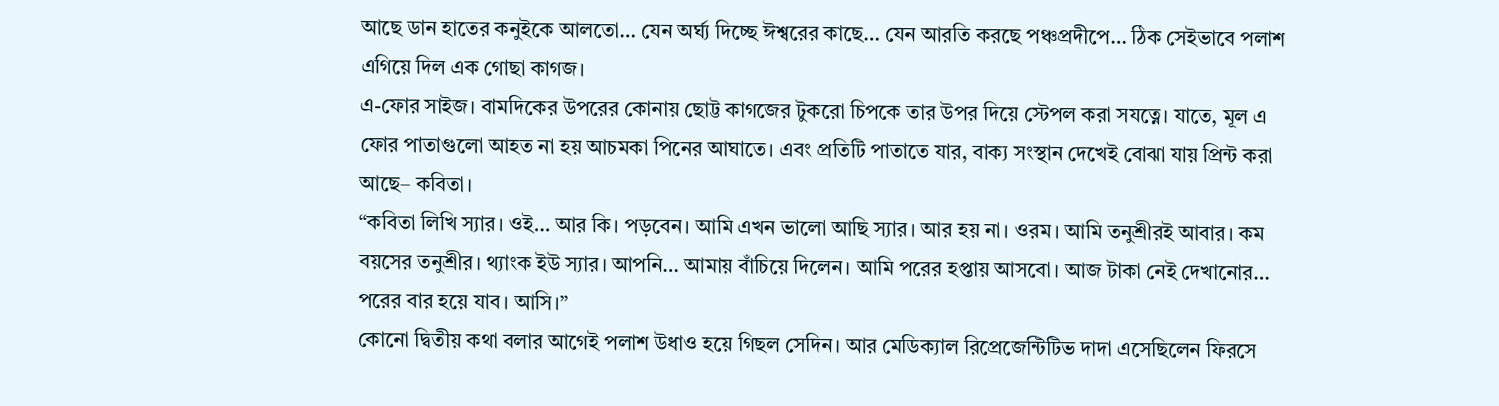আছে ডান হাতের কনুইকে আলতো… যেন অর্ঘ্য দিচ্ছে ঈশ্বরের কাছে… যেন আরতি করছে পঞ্চপ্রদীপে… ঠিক সেইভাবে পলাশ এগিয়ে দিল এক গোছা কাগজ।
এ-ফোর সাইজ। বামদিকের উপরের কোনায় ছোট্ট কাগজের টুকরো চিপকে তার উপর দিয়ে স্টেপল করা সযত্নে। যাতে, মূল এ ফোর পাতাগুলো আহত না হয় আচমকা পিনের আঘাতে। এবং প্রতিটি পাতাতে যার, বাক্য সংস্থান দেখেই বোঝা যায় প্রিন্ট করা আছে– কবিতা।
“কবিতা লিখি স্যার। ওই… আর কি। পড়বেন। আমি এখন ভালো আছি স্যার। আর হয় না। ওরম। আমি তনুশ্রীরই আবার। কম বয়সের তনুশ্রীর। থ্যাংক ইউ স্যার। আপনি… আমায় বাঁচিয়ে দিলেন। আমি পরের হপ্তায় আসবো। আজ টাকা নেই দেখানোর… পরের বার হয়ে যাব। আসি।”
কোনো দ্বিতীয় কথা বলার আগেই পলাশ উধাও হয়ে গিছল সেদিন। আর মেডিক্যাল রিপ্রেজেন্টিটিভ দাদা এসেছিলেন ফিরসে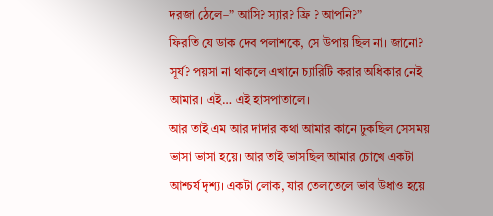দরজা ঠেলে–” আসি? স্যার? ফ্রি ? আপনি?”
ফিরতি যে ডাক দেব পলাশকে, সে উপায় ছিল না। জানো? সূর্য? পয়সা না থাকলে এখানে চ্যারিটি করার অধিকার নেই আমার। এই… এই হাসপাতালে।
আর তাই এম আর দাদার কথা আমার কানে ঢুকছিল সেসময় ভাসা ভাসা হয়ে। আর তাই ভাসছিল আমার চোখে একটা আশ্চর্য দৃশ্য। একটা লোক, যার তেলতেলে ভাব উধাও হয়ে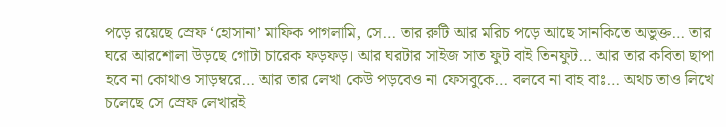পড়ে রয়েছে স্রেফ ‘হোসানা’ মাফিক পাগলামি, সে… তার রুটি আর মরিচ পড়ে আছে সানকিতে অভুক্ত… তার ঘরে আরশোলা উড়ছে গোটা চারেক ফড়ফড়। আর ঘরটার সাইজ সাত ফুট বাই তিনফুট… আর তার কবিতা ছাপা হবে না কোথাও সাড়ম্বরে… আর তার লেখা কেউ পড়বেও না ফেসবুকে… বলবে না বাহ বাঃ… অথচ তাও লিখে চলেছে সে স্রেফ লেখারই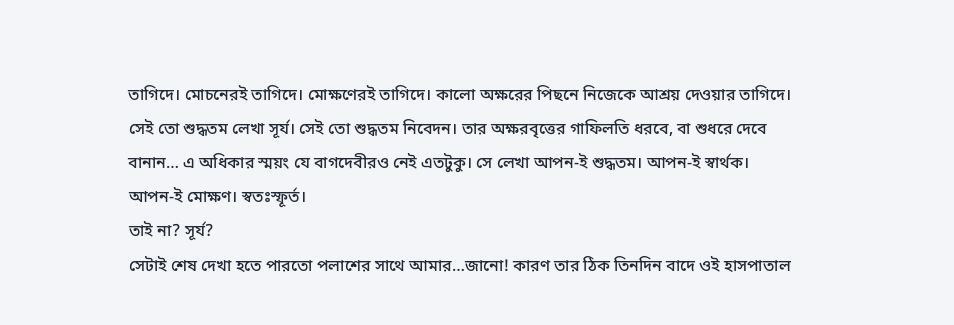তাগিদে। মোচনেরই তাগিদে। মোক্ষণেরই তাগিদে। কালো অক্ষরের পিছনে নিজেকে আশ্রয় দেওয়ার তাগিদে।
সেই তো শুদ্ধতম লেখা সূর্য। সেই তো শুদ্ধতম নিবেদন। তার অক্ষরবৃত্তের গাফিলতি ধরবে, বা শুধরে দেবে বানান… এ অধিকার স্ময়ং যে বাগদেবীরও নেই এতটুকু। সে লেখা আপন-ই শুদ্ধতম। আপন-ই স্বার্থক। আপন-ই মোক্ষণ। স্বতঃস্ফূর্ত।
তাই না? সূর্য?
সেটাই শেষ দেখা হতে পারতো পলাশের সাথে আমার…জানো! কারণ তার ঠিক তিনদিন বাদে ওই হাসপাতাল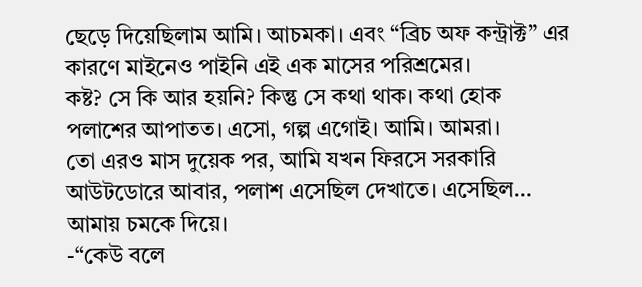ছেড়ে দিয়েছিলাম আমি। আচমকা। এবং “ব্রিচ অফ কন্ট্রাক্ট” এর কারণে মাইনেও পাইনি এই এক মাসের পরিশ্রমের।
কষ্ট? সে কি আর হয়নি? কিন্তু সে কথা থাক। কথা হোক পলাশের আপাতত। এসো, গল্প এগোই। আমি। আমরা।
তো এরও মাস দুয়েক পর, আমি যখন ফিরসে সরকারি আউটডোরে আবার, পলাশ এসেছিল দেখাতে। এসেছিল… আমায় চমকে দিয়ে।
-“কেউ বলে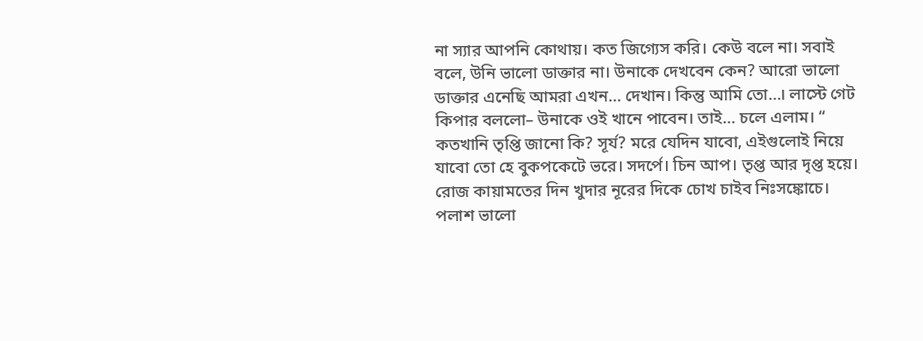না স্যার আপনি কোথায়। কত জিগ্যেস করি। কেউ বলে না। সবাই বলে, উনি ভালো ডাক্তার না। উনাকে দেখবেন কেন? আরো ভালো ডাক্তার এনেছি আমরা এখন… দেখান। কিন্তু আমি তো…। লাস্টে গেট কিপার বললো– উনাকে ওই খানে পাবেন। তাই… চলে এলাম। “
কতখানি তৃপ্তি জানো কি? সূর্য? মরে যেদিন যাবো, এইগুলোই নিয়ে যাবো তো হে বুকপকেটে ভরে। সদর্পে। চিন আপ। তৃপ্ত আর দৃপ্ত হয়ে। রোজ কায়ামতের দিন খুদার নূরের দিকে চোখ চাইব নিঃসঙ্কোচে।
পলাশ ভালো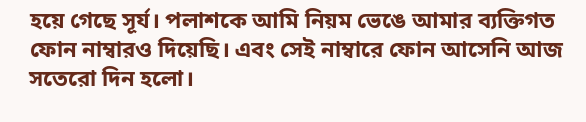হয়ে গেছে সূর্য। পলাশকে আমি নিয়ম ভেঙে আমার ব্যক্তিগত ফোন নাম্বারও দিয়েছি। এবং সেই নাম্বারে ফোন আসেনি আজ সতেরো দিন হলো।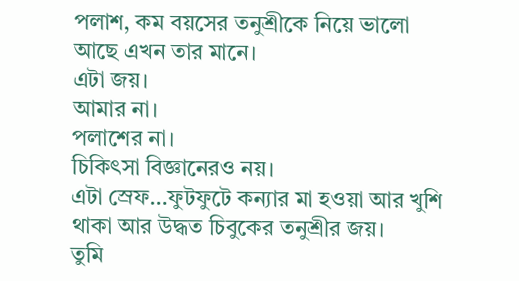পলাশ, কম বয়সের তনুশ্রীকে নিয়ে ভালো আছে এখন তার মানে।
এটা জয়।
আমার না।
পলাশের না।
চিকিৎসা বিজ্ঞানেরও নয়।
এটা স্রেফ…ফুটফুটে কন্যার মা হওয়া আর খুশি থাকা আর উদ্ধত চিবুকের তনুশ্রীর জয়।
তুমি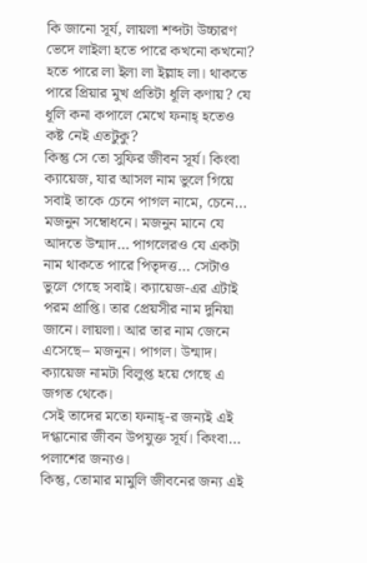কি জানো সূর্য, লায়লা শব্দটা উচ্চারণ ভেদে লাইলা হতে পারে কখনো কখনো? হতে পারে লা ইলা লা ইল্লাহ লা। থাকতে পারে প্রিয়ার মুখ প্রতিটা ধূলি কণায়? যে ধূলি কনা কপালে মেখে ফনাহ্ হতেও কষ্ট নেই এতটুকু?
কিন্তু সে তো সুফির জীবন সূর্য। কিংবা ক্যায়েজ, যার আসল নাম ভুলে গিয়ে সবাই তাকে চেনে পাগল নামে, চেনে… মজনুন সম্বোধনে। মজনুন মানে যে আদতে উন্মাদ… পাগলেরও যে একটা নাম থাকতে পারে পিতৃদত্ত… সেটাও ভুলে গেছে সবাই। ক্যায়েজ-এর এটাই পরম প্রাপ্তি। তার প্রেয়সীর নাম দুনিয়া জানে। লায়লা। আর তার নাম জেনে এসেছে– মজনুন। পাগল। উন্মাদ। ক্যায়েজ নামটা বিলুপ্ত হয়ে গেছে এ জগত থেকে।
সেই তাদের মতো ফনাহ্-র জন্যই এই দগ্ধানোর জীবন উপযুক্ত সূর্য। কিংবা… পলাশের জন্যও।
কিন্তু, তোমার মামুলি জীবনের জন্য এই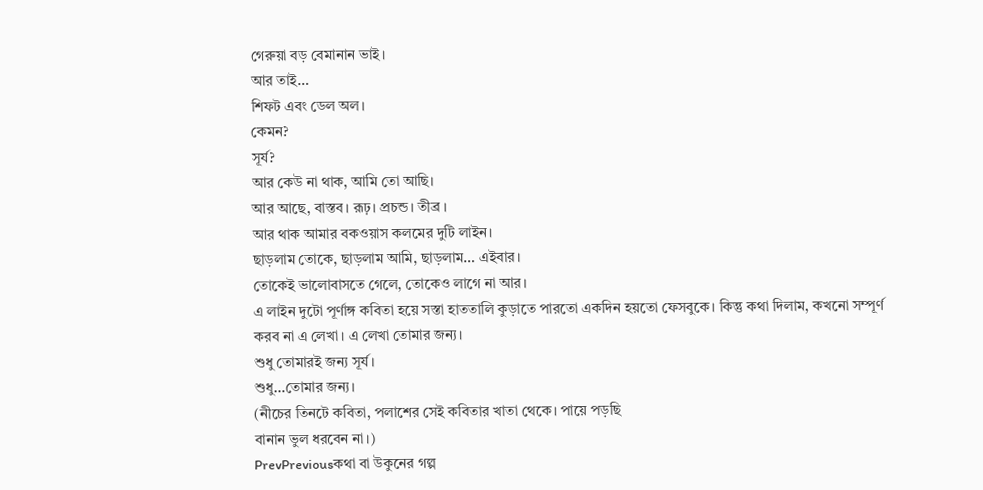গেরুয়া বড় বেমানান ভাই।
আর তাই…
শিফট এবং ডেল অল।
কেমন?
সূর্য?
আর কেউ না থাক, আমি তো আছি।
আর আছে, বাস্তব। রূঢ়। প্রচন্ড। তীব্র ।
আর থাক আমার বকওয়াস কলমের দুটি লাইন।
ছাড়লাম তোকে, ছাড়লাম আমি, ছাড়লাম… এইবার।
তোকেই ভালোবাসতে গেলে, তোকেও লাগে না আর।
এ লাইন দুটো পূর্ণাঙ্গ কবিতা হয়ে সস্তা হাততালি কুড়াতে পারতো একদিন হয়তো ফেসবুকে। কিন্তু কথা দিলাম, কখনো সম্পূর্ণ করব না এ লেখা। এ লেখা তোমার জন্য।
শুধু তোমারই জন্য সূর্য।
শুধু…তোমার জন্য।
(নীচের তিনটে কবিতা, পলাশের সেই কবিতার খাতা থেকে। পায়ে পড়ছি
বানান ভুল ধরবেন না।)
PrevPreviousকথা বা উকুনের গল্প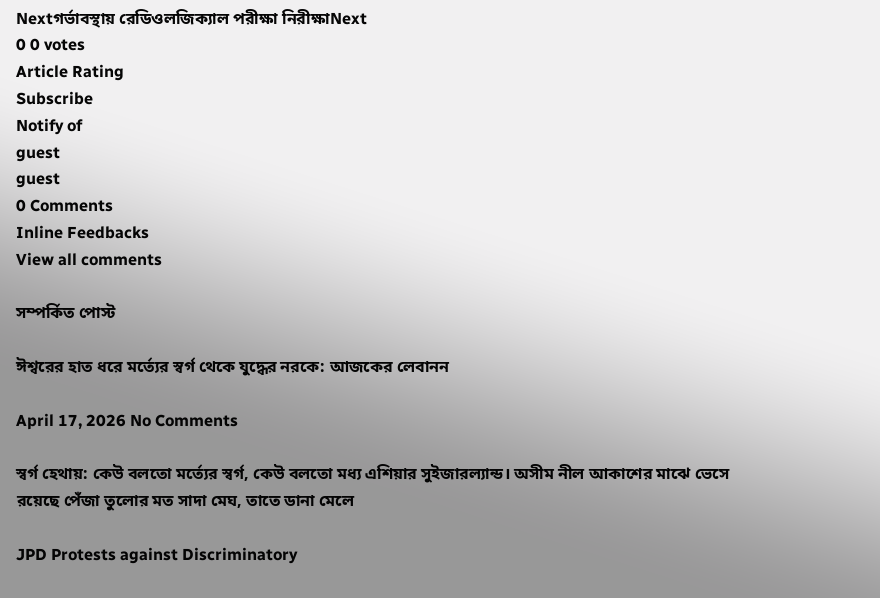Nextগর্ভাবস্থায় রেডিওলজিক্যাল পরীক্ষা নিরীক্ষাNext
0 0 votes
Article Rating
Subscribe
Notify of
guest
guest
0 Comments
Inline Feedbacks
View all comments

সম্পর্কিত পোস্ট

ঈশ্বরের হাত ধরে মর্ত্যের স্বর্গ থেকে যুদ্ধের নরকে: আজকের লেবানন

April 17, 2026 No Comments

স্বর্গ হেথায়: কেউ বলতো মর্ত্যের স্বর্গ, কেউ বলতো মধ্য এশিয়ার সুইজারল্যান্ড। অসীম নীল আকাশের মাঝে ভেসে রয়েছে পেঁজা তুলোর মত সাদা মেঘ, তাতে ডানা মেলে

JPD Protests against Discriminatory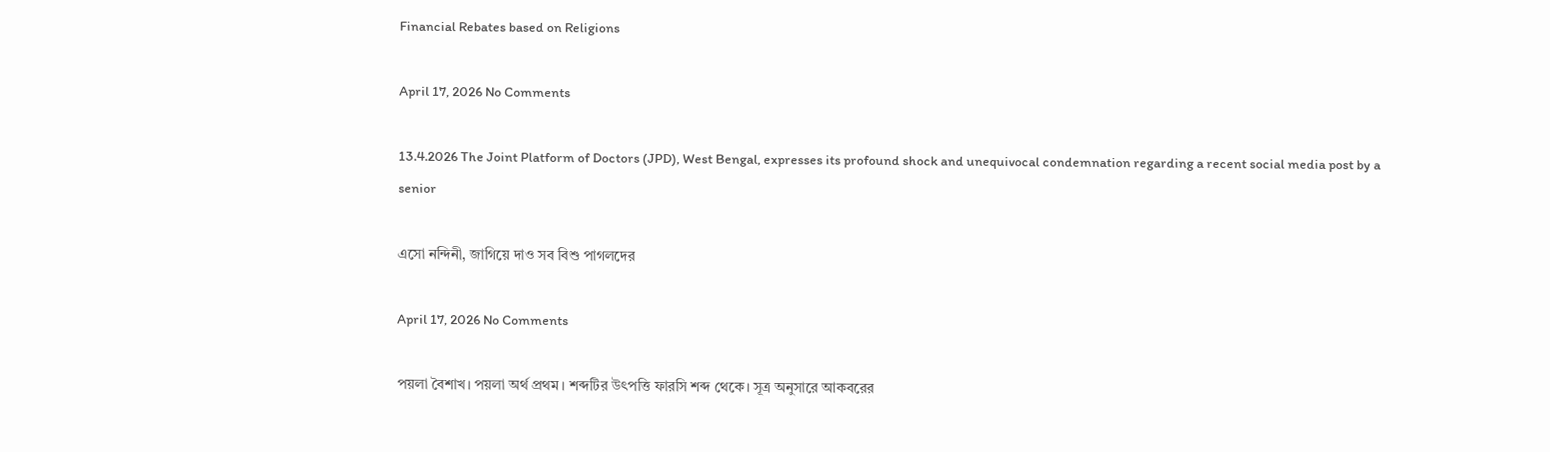Financial Rebates based on Religions

April 17, 2026 No Comments

13.4.2026 The Joint Platform of Doctors (JPD), West Bengal, expresses its profound shock and unequivocal condemnation regarding a recent social media post by a senior

এসো নন্দিনী, জাগিয়ে দাও সব বিশু পাগলদের

April 17, 2026 No Comments

পয়লা বৈশাখ। পয়লা অর্থ প্রথম। শব্দটির উৎপত্তি ফারসি শব্দ থেকে। সূত্র অনুসারে আকবরের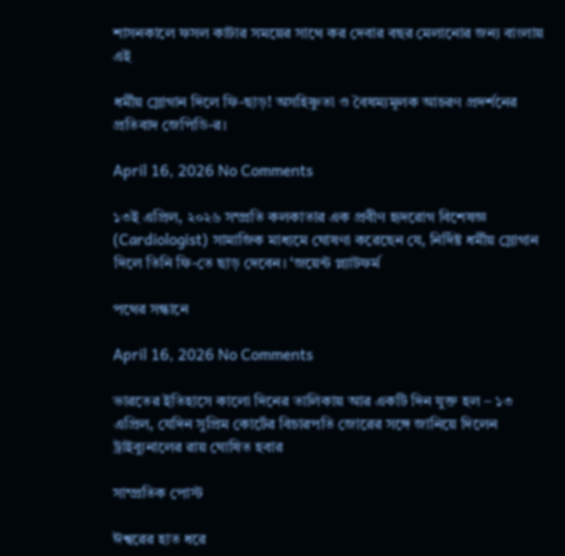শাসনকালে ফসল কাটার সময়ের সাথে কর দেবার বছর মেলানোর জন্য বাংলায় এই

ধর্মীয় স্লোগান দিলে ফি-ছাড়! অসহিষ্ণুতা ও বৈষম্যমূলক আচরণ প্রদর্শনের প্রতিবাদ জেপিডি-র।

April 16, 2026 No Comments

১৩ই এপ্রিল, ২০২৬ সম্প্রতি কলকাতার এক প্রবীণ হৃদরোগ বিশেষজ্ঞ (Cardiologist) সামাজিক মাধ্যমে ঘোষণা করেছেন যে, নির্দিষ্ট ধর্মীয় স্লোগান দিলে তিনি ফি-তে ছাড় দেবেন। ‘জয়েন্ট প্ল্যাটফর্ম

পথের সন্ধানে

April 16, 2026 No Comments

ভারতের ইতিহাসে কালো দিনের তালিকায় আর একটি দিন যুক্ত হল – ১৩ এপ্রিল, যেদিন সুপ্রিম কোর্টের বিচারপতি জোরের সঙ্গে জানিয়ে দিলেন ট্রাইব্যুনালের রায় ঘোষিত হবার

সাম্প্রতিক পোস্ট

ঈশ্বরের হাত ধরে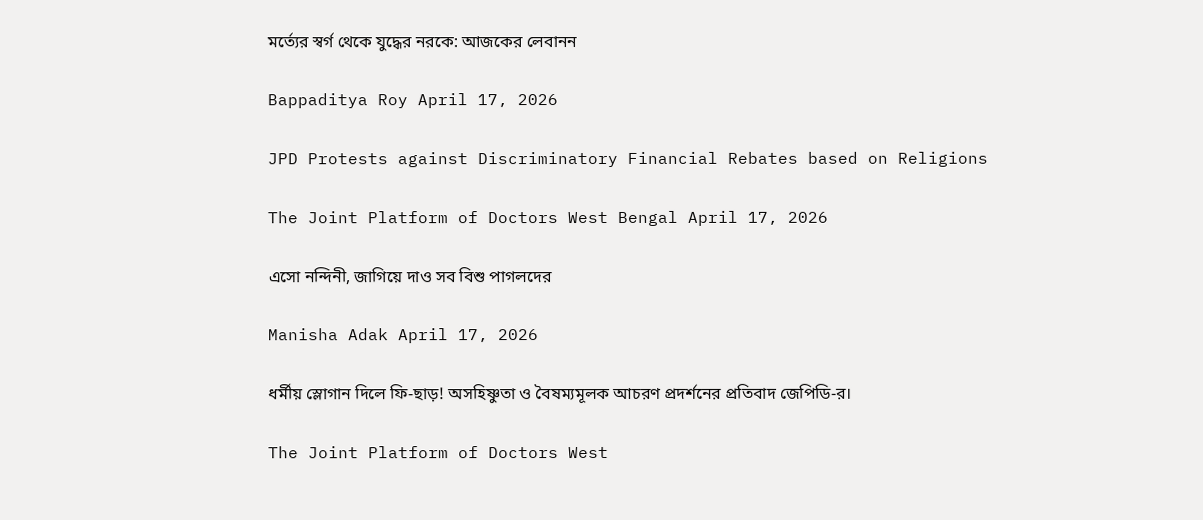মর্ত্যের স্বর্গ থেকে যুদ্ধের নরকে: আজকের লেবানন

Bappaditya Roy April 17, 2026

JPD Protests against Discriminatory Financial Rebates based on Religions

The Joint Platform of Doctors West Bengal April 17, 2026

এসো নন্দিনী, জাগিয়ে দাও সব বিশু পাগলদের

Manisha Adak April 17, 2026

ধর্মীয় স্লোগান দিলে ফি-ছাড়! অসহিষ্ণুতা ও বৈষম্যমূলক আচরণ প্রদর্শনের প্রতিবাদ জেপিডি-র।

The Joint Platform of Doctors West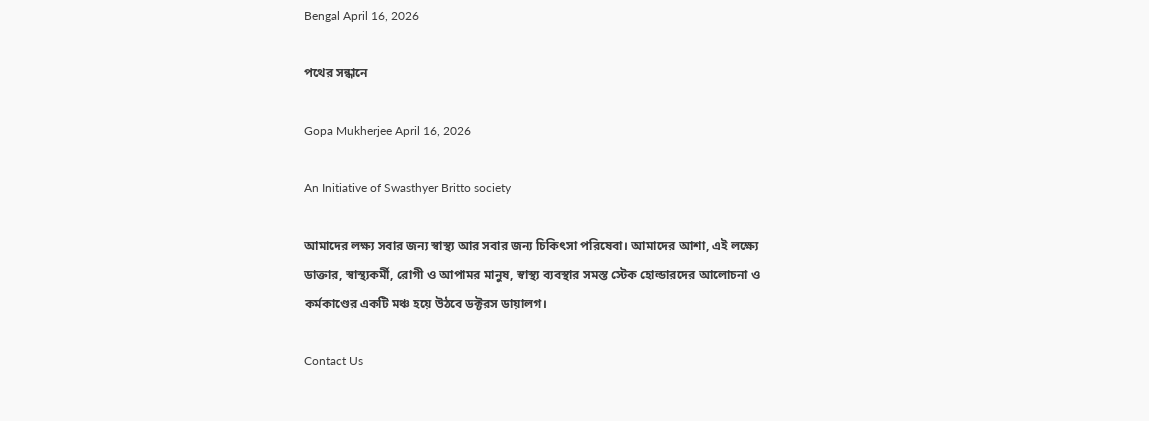Bengal April 16, 2026

পথের সন্ধানে

Gopa Mukherjee April 16, 2026

An Initiative of Swasthyer Britto society

আমাদের লক্ষ্য সবার জন্য স্বাস্থ্য আর সবার জন্য চিকিৎসা পরিষেবা। আমাদের আশা, এই লক্ষ্যে ডাক্তার, স্বাস্থ্যকর্মী, রোগী ও আপামর মানুষ, স্বাস্থ্য ব্যবস্থার সমস্ত স্টেক হোল্ডারদের আলোচনা ও কর্মকাণ্ডের একটি মঞ্চ হয়ে উঠবে ডক্টরস ডায়ালগ।

Contact Us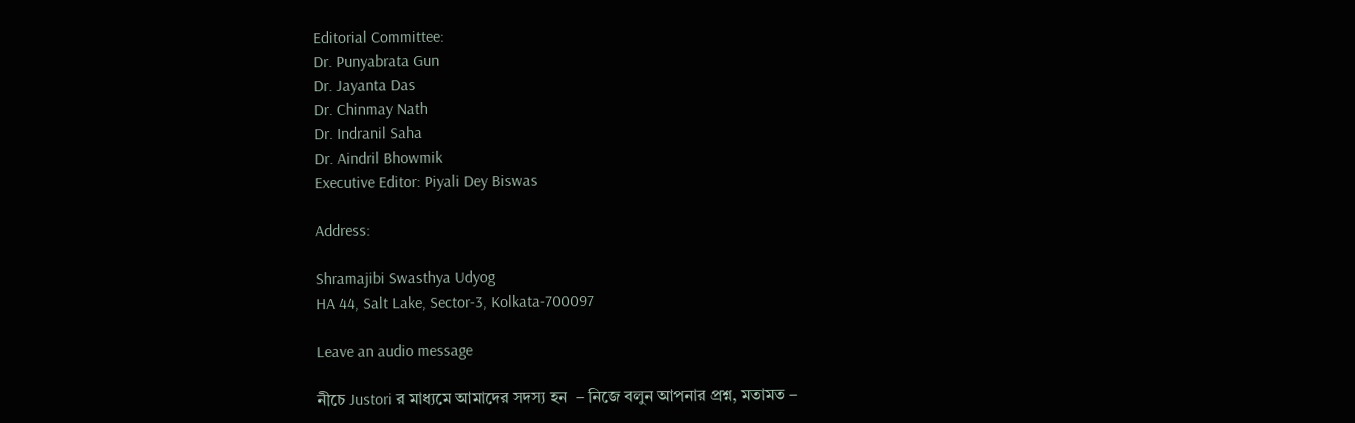Editorial Committee:
Dr. Punyabrata Gun
Dr. Jayanta Das
Dr. Chinmay Nath
Dr. Indranil Saha
Dr. Aindril Bhowmik
Executive Editor: Piyali Dey Biswas

Address:

Shramajibi Swasthya Udyog
HA 44, Salt Lake, Sector-3, Kolkata-700097

Leave an audio message

নীচে Justori র মাধ্যমে আমাদের সদস্য হন  – নিজে বলুন আপনার প্রশ্ন, মতামত –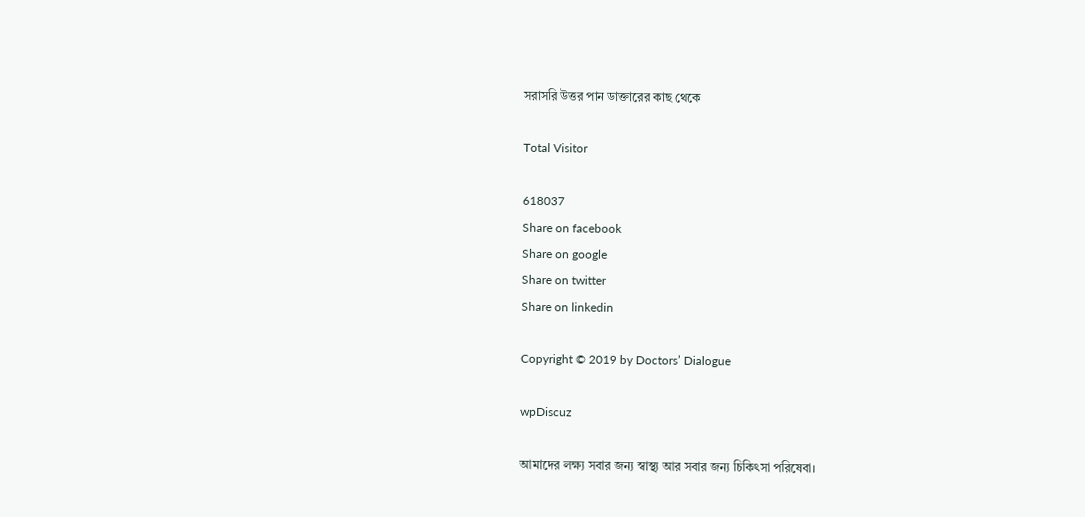সরাসরি উত্তর পান ডাক্তারের কাছ থেকে

Total Visitor

618037
Share on facebook
Share on google
Share on twitter
Share on linkedin

Copyright © 2019 by Doctors’ Dialogue

wpDiscuz

আমাদের লক্ষ্য সবার জন্য স্বাস্থ্য আর সবার জন্য চিকিৎসা পরিষেবা।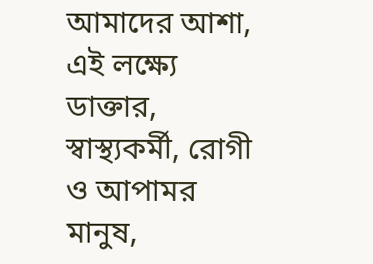আমাদের আশা, এই লক্ষ্যে ডাক্তার, স্বাস্থ্যকর্মী, রোগী ও আপামর মানুষ,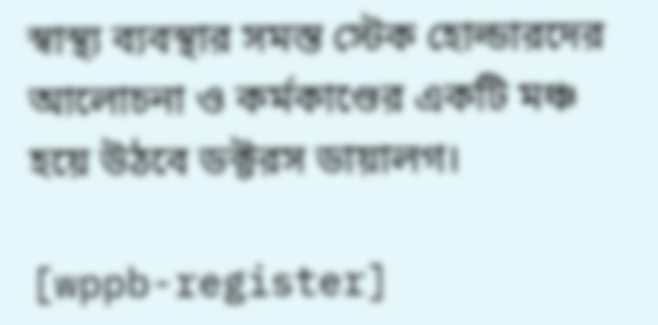স্বাস্থ্য ব্যবস্থার সমস্ত স্টেক হোল্ডারদের আলোচনা ও কর্মকাণ্ডের একটি মঞ্চ হয়ে উঠবে ডক্টরস ডায়ালগ।

[wppb-register]